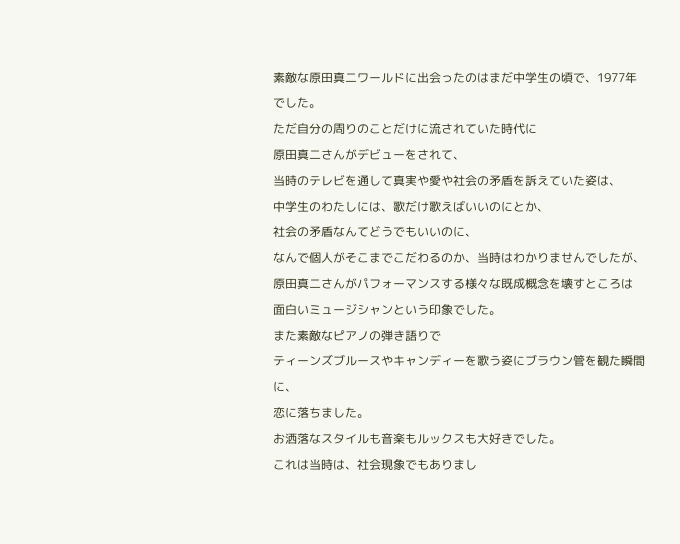素敵な原田真二ワールドに出会ったのはまだ中学生の頃で、1977年でした。
ただ自分の周りのことだけに流されていた時代に
原田真二さんがデビューをされて、
当時のテレビを通して真実や愛や社会の矛盾を訴えていた姿は、
中学生のわたしには、歌だけ歌えばいいのにとか、
社会の矛盾なんてどうでもいいのに、
なんで個人がそこまでこだわるのか、当時はわかりませんでしたが、
原田真二さんがパフォーマンスする様々な既成概念を壊すところは
面白いミュージシャンという印象でした。
また素敵なピアノの弾き語りで
ティーンズブルースやキャンディーを歌う姿にブラウン管を観た瞬間に、
恋に落ちました。
お洒落なスタイルも音楽もルックスも大好きでした。
これは当時は、社会現象でもありまし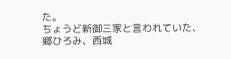た。
ちょうど新御三家と言われていた、
郷ひろみ、西城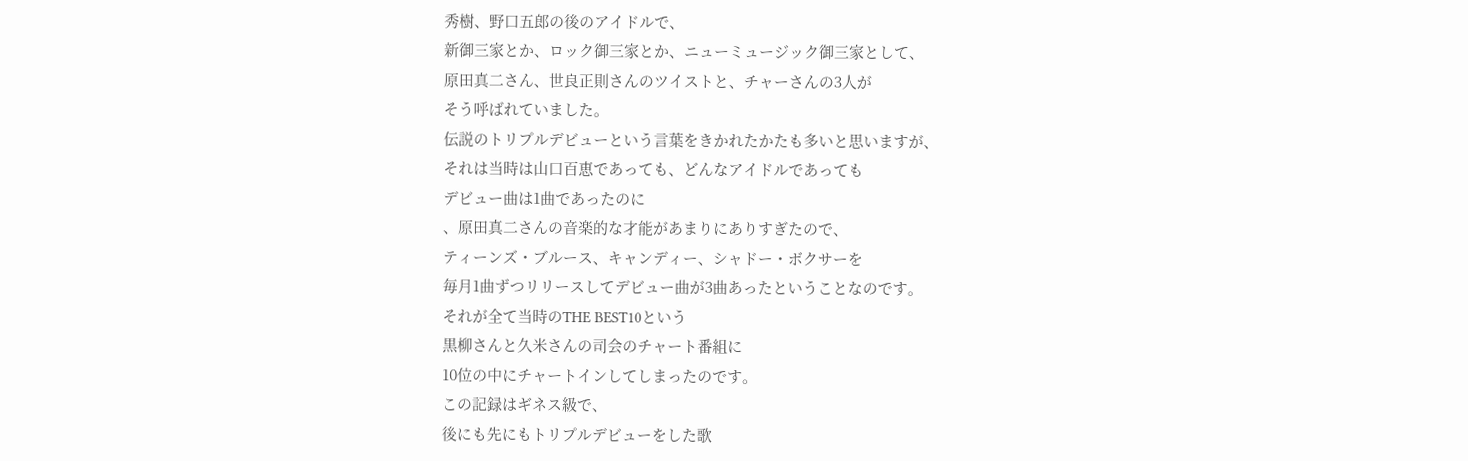秀樹、野口五郎の後のアイドルで、
新御三家とか、ロック御三家とか、ニューミュージック御三家として、
原田真二さん、世良正則さんのツイストと、チャーさんの3人が
そう呼ばれていました。
伝説のトリプルデビューという言葉をきかれたかたも多いと思いますが、
それは当時は山口百恵であっても、どんなアイドルであっても
デビュー曲は1曲であったのに
、原田真二さんの音楽的な才能があまりにありすぎたので、
ティーンズ・ブルース、キャンディー、シャドー・ボクサーを
毎月1曲ずつリリースしてデビュー曲が3曲あったということなのです。
それが全て当時のTHE BEST10という
黒柳さんと久米さんの司会のチャート番組に
10位の中にチャートインしてしまったのです。
この記録はギネス級で、
後にも先にもトリプルデビューをした歌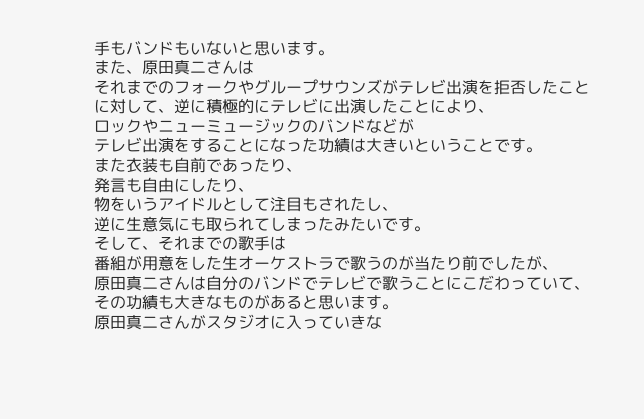手もバンドもいないと思います。
また、原田真二さんは
それまでのフォークやグループサウンズがテレビ出演を拒否したことに対して、逆に積極的にテレビに出演したことにより、
ロックやニューミュージックのバンドなどが
テレビ出演をすることになった功績は大きいということです。
また衣装も自前であったり、
発言も自由にしたり、
物をいうアイドルとして注目もされたし、
逆に生意気にも取られてしまったみたいです。
そして、それまでの歌手は
番組が用意をした生オーケストラで歌うのが当たり前でしたが、
原田真二さんは自分のバンドでテレビで歌うことにこだわっていて、
その功績も大きなものがあると思います。
原田真二さんがスタジオに入っていきな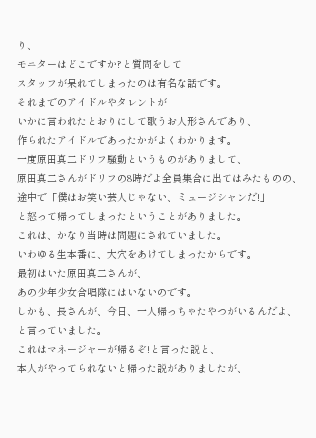り、
モニターはどこですか?と質問をして
スタッフが呆れてしまったのは有名な話です。
それまでのアイドルやタレントが
いかに言われたとおりにして歌うお人形さんであり、
作られたアイドルであったかがよくわかります。
一度原田真二ドリフ騒動というものがありまして、
原田真二さんがドリフの8時だよ全員集合に出てはみたものの、
途中で「僕はお笑い芸人じゃない、ミュージシャンだ!」
と怒って帰ってしまったということがありました。
これは、かなり当時は問題にされていました。
いわゆる生本番に、大穴をあけてしまったからです。
最初はいた原田真二さんが、
あの少年少女合唱隊にはいないのです。
しかも、長さんが、今日、一人帰っちゃたやつがいるんだよ、
と言っていました。
これはマネージャーが帰るぞ!と言った説と、
本人がやってられないと帰った説がありましたが、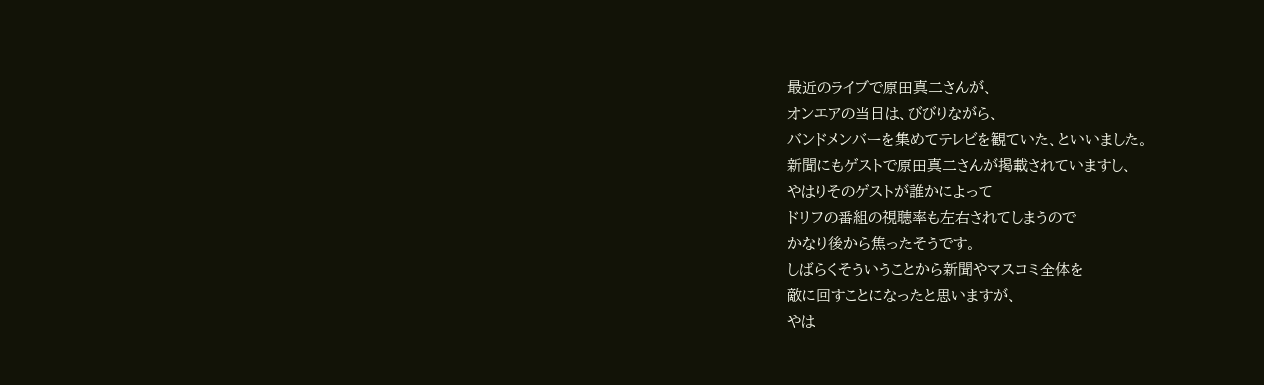最近のライブで原田真二さんが、
オンエアの当日は、びびりながら、
バンドメンバーを集めてテレビを観ていた、といいました。
新聞にもゲストで原田真二さんが掲載されていますし、
やはりそのゲストが誰かによって
ドリフの番組の視聴率も左右されてしまうので
かなり後から焦ったそうです。
しばらくそういうことから新聞やマスコミ全体を
敵に回すことになったと思いますが、
やは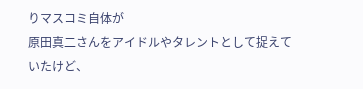りマスコミ自体が
原田真二さんをアイドルやタレントとして捉えていたけど、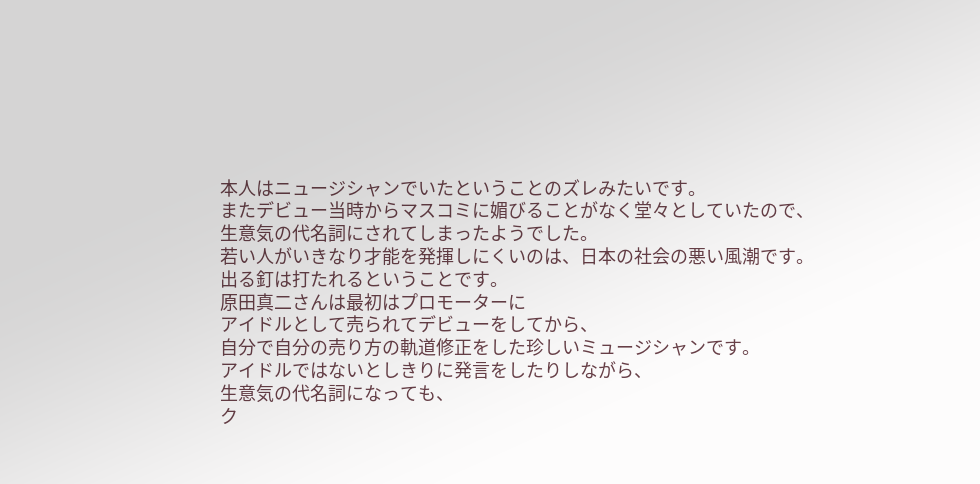本人はニュージシャンでいたということのズレみたいです。
またデビュー当時からマスコミに媚びることがなく堂々としていたので、
生意気の代名詞にされてしまったようでした。
若い人がいきなり才能を発揮しにくいのは、日本の社会の悪い風潮です。
出る釘は打たれるということです。
原田真二さんは最初はプロモーターに
アイドルとして売られてデビューをしてから、
自分で自分の売り方の軌道修正をした珍しいミュージシャンです。
アイドルではないとしきりに発言をしたりしながら、
生意気の代名詞になっても、
ク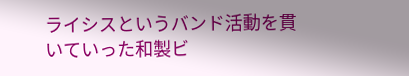ライシスというバンド活動を貫いていった和製ビ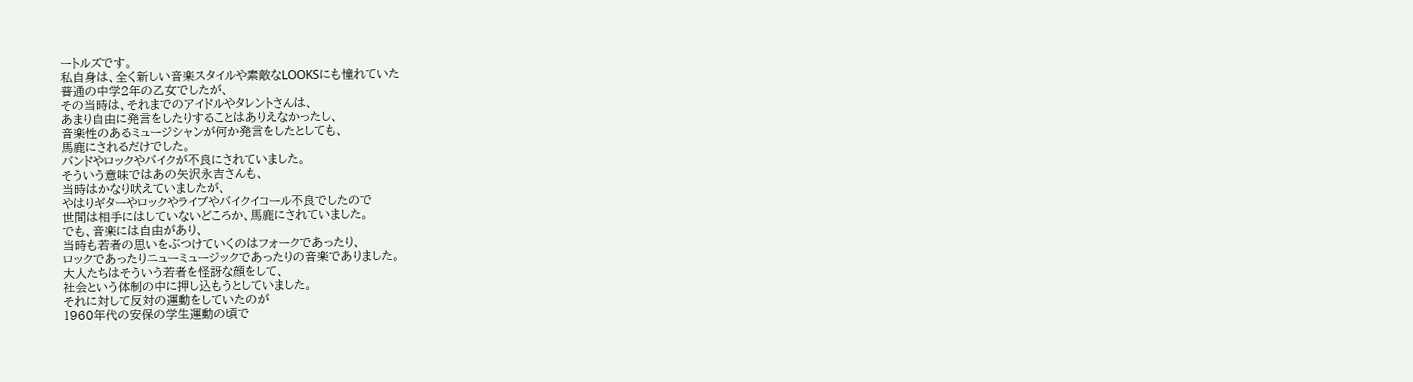ートルズです。
私自身は、全く新しい音楽スタイルや素敵なLOOKSにも憧れていた
普通の中学2年の乙女でしたが、
その当時は、それまでのアイドルやタレントさんは、
あまり自由に発言をしたりすることはありえなかったし、
音楽性のあるミュージシャンが何か発言をしたとしても、
馬鹿にされるだけでした。
バンドやロックやバイクが不良にされていました。
そういう意味ではあの矢沢永吉さんも、
当時はかなり吠えていましたが、
やはりギターやロックやライブやバイクイコール不良でしたので
世間は相手にはしていないどころか、馬鹿にされていました。
でも、音楽には自由があり、
当時も若者の思いをぶつけていくのはフォークであったり、
ロックであったりニューミュージックであったりの音楽でありました。
大人たちはそういう若者を怪訝な顔をして、
社会という体制の中に押し込もうとしていました。
それに対して反対の運動をしていたのが
1960年代の安保の学生運動の頃で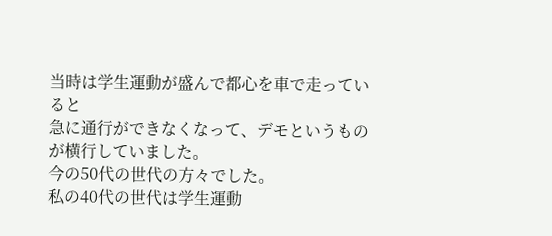当時は学生運動が盛んで都心を車で走っていると
急に通行ができなくなって、デモというものが横行していました。
今の50代の世代の方々でした。
私の40代の世代は学生運動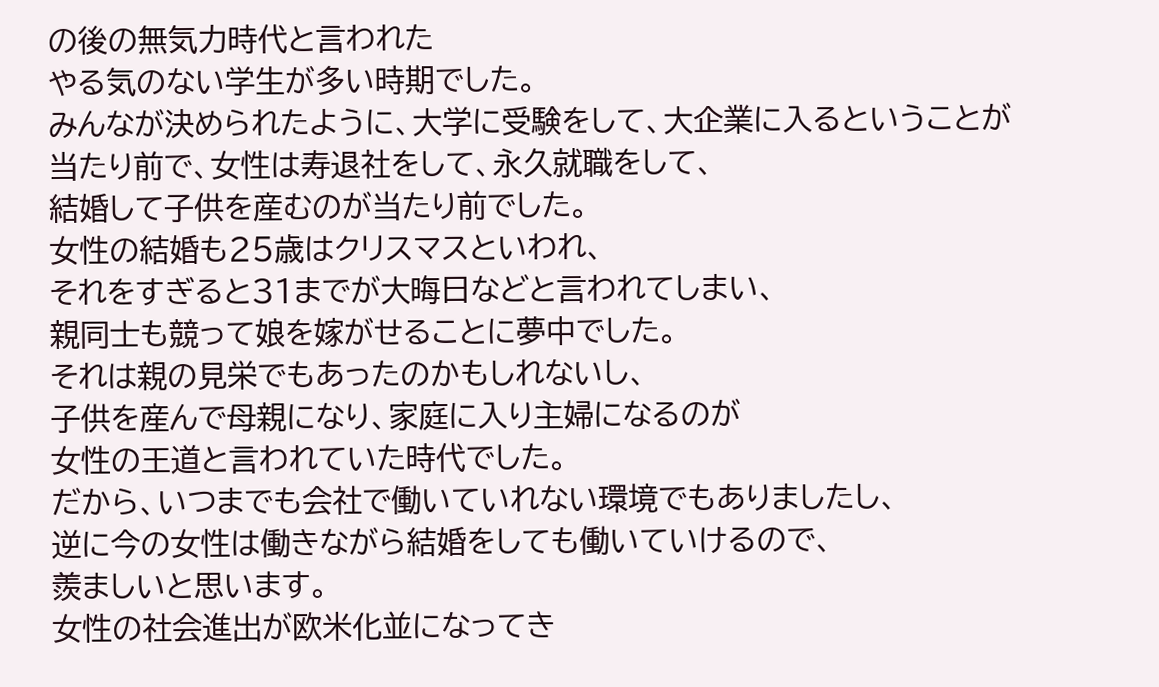の後の無気力時代と言われた
やる気のない学生が多い時期でした。
みんなが決められたように、大学に受験をして、大企業に入るということが
当たり前で、女性は寿退社をして、永久就職をして、
結婚して子供を産むのが当たり前でした。
女性の結婚も25歳はクリスマスといわれ、
それをすぎると31までが大晦日などと言われてしまい、
親同士も競って娘を嫁がせることに夢中でした。
それは親の見栄でもあったのかもしれないし、
子供を産んで母親になり、家庭に入り主婦になるのが
女性の王道と言われていた時代でした。
だから、いつまでも会社で働いていれない環境でもありましたし、
逆に今の女性は働きながら結婚をしても働いていけるので、
羨ましいと思います。
女性の社会進出が欧米化並になってき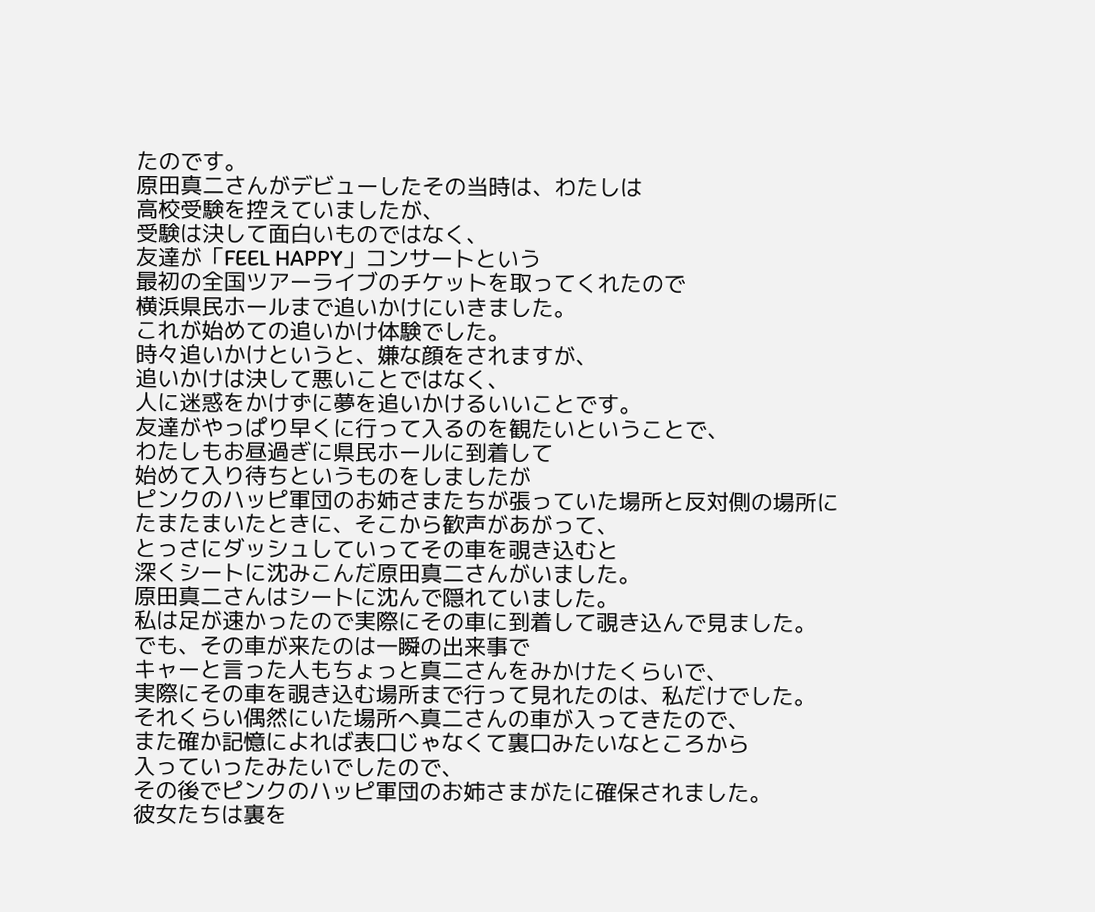たのです。
原田真二さんがデビューしたその当時は、わたしは
高校受験を控えていましたが、
受験は決して面白いものではなく、
友達が「FEEL HAPPY」コンサートという
最初の全国ツアーライブのチケットを取ってくれたので
横浜県民ホールまで追いかけにいきました。
これが始めての追いかけ体験でした。
時々追いかけというと、嫌な顔をされますが、
追いかけは決して悪いことではなく、
人に迷惑をかけずに夢を追いかけるいいことです。
友達がやっぱり早くに行って入るのを観たいということで、
わたしもお昼過ぎに県民ホールに到着して
始めて入り待ちというものをしましたが
ピンクのハッピ軍団のお姉さまたちが張っていた場所と反対側の場所に
たまたまいたときに、そこから歓声があがって、
とっさにダッシュしていってその車を覗き込むと
深くシートに沈みこんだ原田真二さんがいました。
原田真二さんはシートに沈んで隠れていました。
私は足が速かったので実際にその車に到着して覗き込んで見ました。
でも、その車が来たのは一瞬の出来事で
キャーと言った人もちょっと真二さんをみかけたくらいで、
実際にその車を覗き込む場所まで行って見れたのは、私だけでした。
それくらい偶然にいた場所へ真二さんの車が入ってきたので、
また確か記憶によれば表口じゃなくて裏口みたいなところから
入っていったみたいでしたので、
その後でピンクのハッピ軍団のお姉さまがたに確保されました。
彼女たちは裏を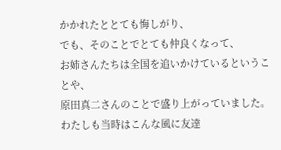かかれたととても悔しがり、
でも、そのことでとても仲良くなって、
お姉さんたちは全国を追いかけているということや、
原田真二さんのことで盛り上がっていました。
わたしも当時はこんな風に友達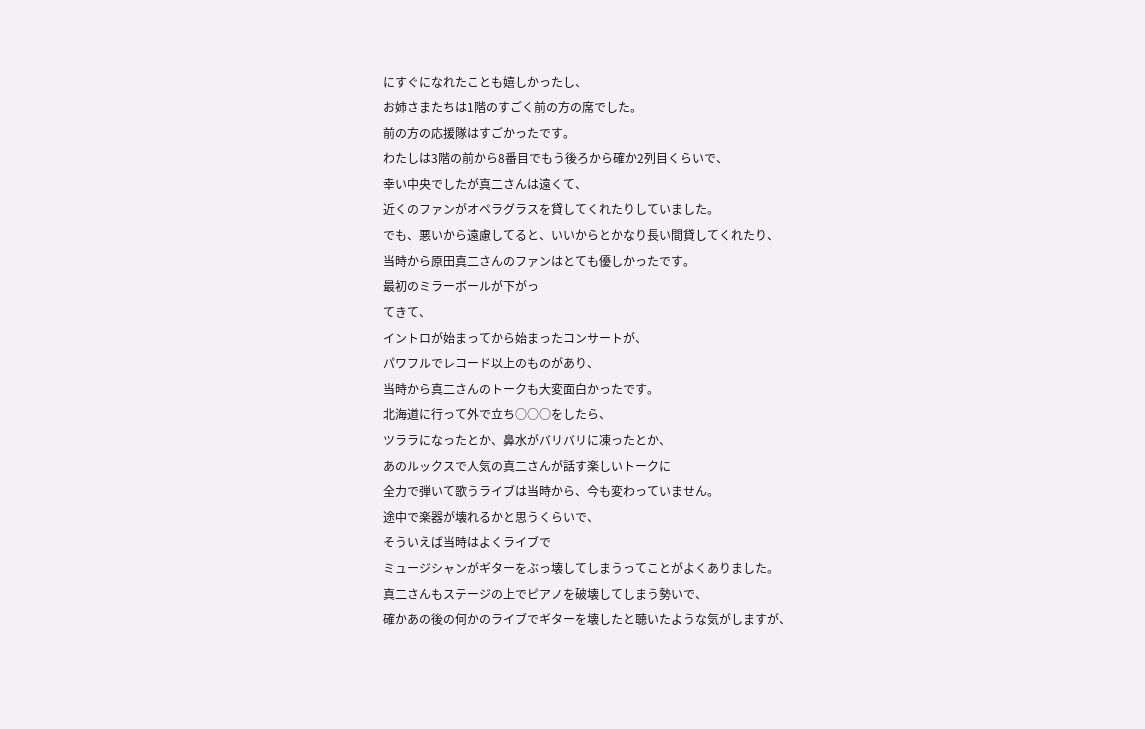にすぐになれたことも嬉しかったし、
お姉さまたちは1階のすごく前の方の席でした。
前の方の応援隊はすごかったです。
わたしは3階の前から8番目でもう後ろから確か2列目くらいで、
幸い中央でしたが真二さんは遠くて、
近くのファンがオペラグラスを貸してくれたりしていました。
でも、悪いから遠慮してると、いいからとかなり長い間貸してくれたり、
当時から原田真二さんのファンはとても優しかったです。
最初のミラーボールが下がっ
てきて、
イントロが始まってから始まったコンサートが、
パワフルでレコード以上のものがあり、
当時から真二さんのトークも大変面白かったです。
北海道に行って外で立ち○○○をしたら、
ツララになったとか、鼻水がバリバリに凍ったとか、
あのルックスで人気の真二さんが話す楽しいトークに
全力で弾いて歌うライブは当時から、今も変わっていません。
途中で楽器が壊れるかと思うくらいで、
そういえば当時はよくライブで
ミュージシャンがギターをぶっ壊してしまうってことがよくありました。
真二さんもステージの上でピアノを破壊してしまう勢いで、
確かあの後の何かのライブでギターを壊したと聴いたような気がしますが、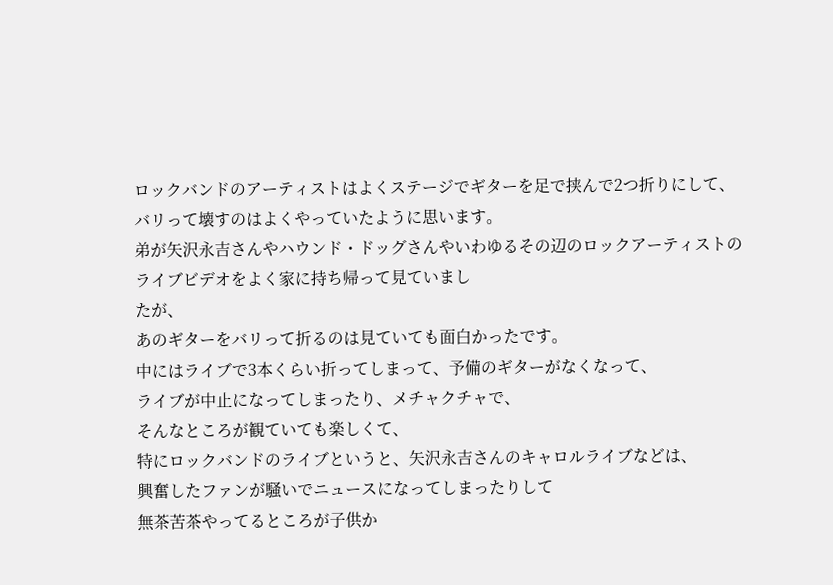ロックバンドのアーティストはよくステージでギターを足で挟んで2つ折りにして、
バリって壊すのはよくやっていたように思います。
弟が矢沢永吉さんやハウンド・ドッグさんやいわゆるその辺のロックアーティストのライブビデオをよく家に持ち帰って見ていまし
たが、
あのギターをバリって折るのは見ていても面白かったです。
中にはライブで3本くらい折ってしまって、予備のギターがなくなって、
ライブが中止になってしまったり、メチャクチャで、
そんなところが観ていても楽しくて、
特にロックバンドのライブというと、矢沢永吉さんのキャロルライブなどは、
興奮したファンが騒いでニュースになってしまったりして
無茶苦茶やってるところが子供か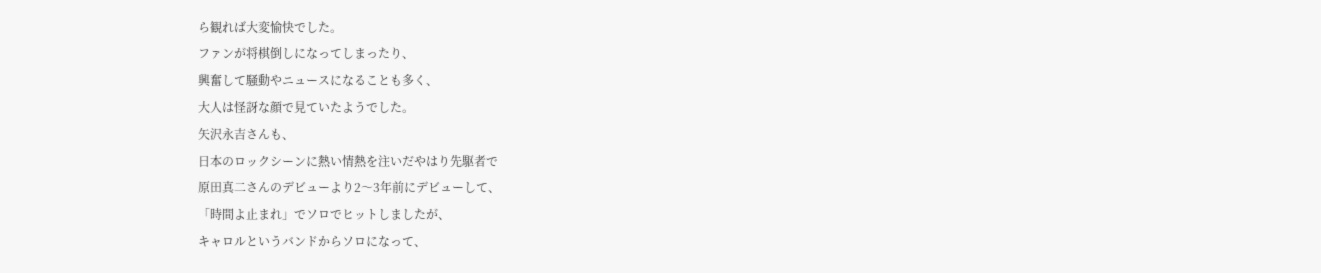ら観れば大変愉快でした。
ファンが将棋倒しになってしまったり、
興奮して騒動やニュースになることも多く、
大人は怪訝な顔で見ていたようでした。
矢沢永吉さんも、
日本のロックシーンに熱い情熱を注いだやはり先駆者で
原田真二さんのデビューより2〜3年前にデビューして、
「時間よ止まれ」でソロでヒットしましたが、
キャロルというバンドからソロになって、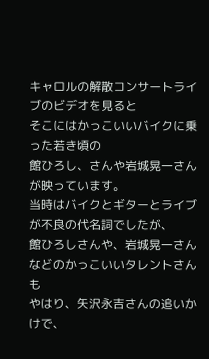キャロルの解散コンサートライブのビデオを見ると
そこにはかっこいいバイクに乗った若き頃の
館ひろし、さんや岩城晃一さんが映っています。
当時はバイクとギターとライブが不良の代名詞でしたが、
館ひろしさんや、岩城晃一さんなどのかっこいいタレントさんも
やはり、矢沢永吉さんの追いかけで、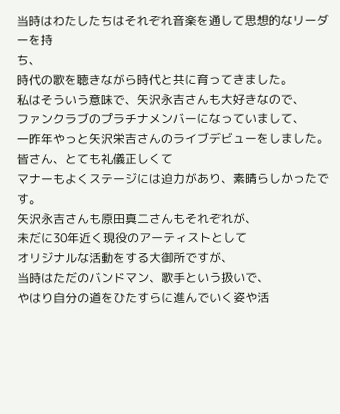当時はわたしたちはそれぞれ音楽を通して思想的なリーダーを持
ち、
時代の歌を聴きながら時代と共に育ってきました。
私はそういう意味で、矢沢永吉さんも大好きなので、
ファンクラブのプラチナメンバーになっていまして、
一昨年やっと矢沢栄吉さんのライブデビューをしました。
皆さん、とても礼儀正しくて
マナーもよくステージには迫力があり、素晴らしかったです。
矢沢永吉さんも原田真二さんもそれぞれが、
未だに30年近く現役のアーティストとして
オリジナルな活動をする大御所ですが、
当時はただのバンドマン、歌手という扱いで、
やはり自分の道をひたすらに進んでいく姿や活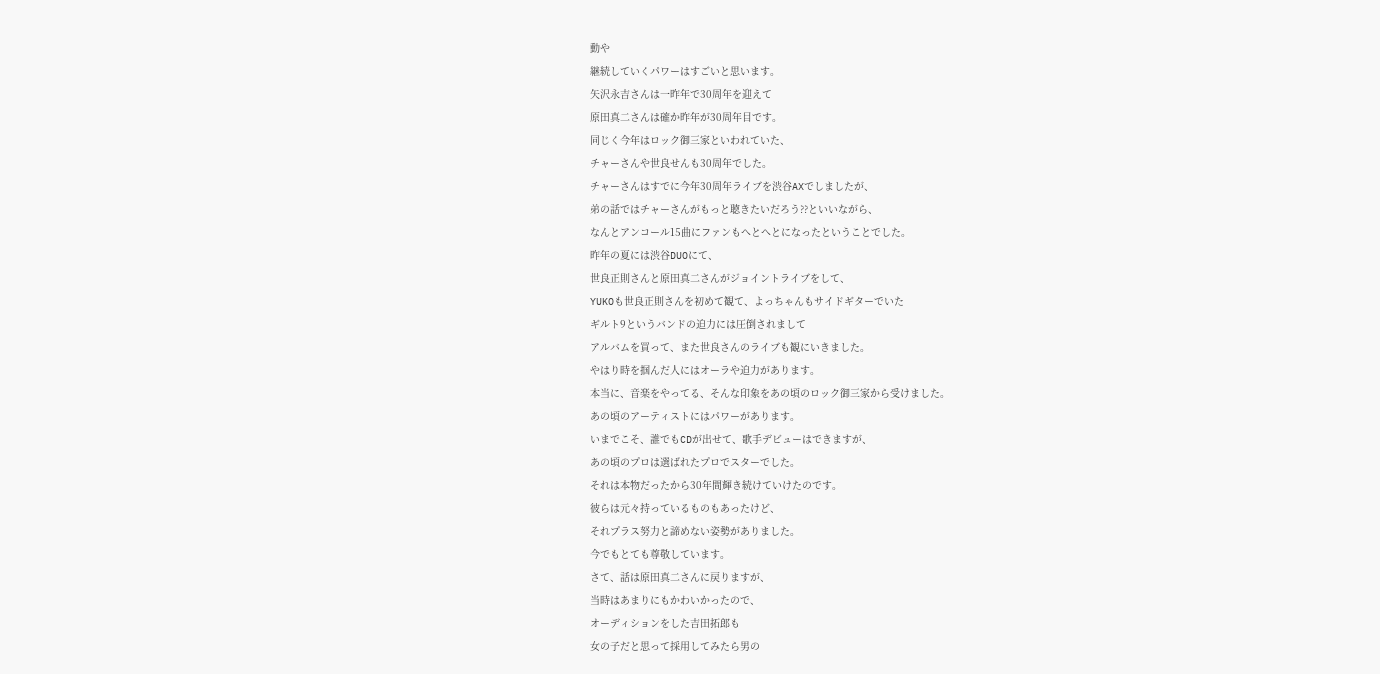動や
継続していくパワーはすごいと思います。
矢沢永吉さんは一昨年で30周年を迎えて
原田真二さんは確か昨年が30周年目です。
同じく今年はロック御三家といわれていた、
チャーさんや世良せんも30周年でした。
チャーさんはすでに今年30周年ライブを渋谷AXでしましたが、
弟の話ではチャーさんがもっと聴きたいだろう??といいながら、
なんとアンコール15曲にファンもへとへとになったということでした。
昨年の夏には渋谷DUOにて、
世良正則さんと原田真二さんがジョイントライブをして、
YUKOも世良正則さんを初めて観て、よっちゃんもサイドギターでいた
ギルト9というバンドの迫力には圧倒されまして
アルバムを買って、また世良さんのライブも観にいきました。
やはり時を掴んだ人にはオーラや迫力があります。
本当に、音楽をやってる、そんな印象をあの頃のロック御三家から受けました。
あの頃のアーティストにはパワーがあります。
いまでこそ、誰でもCDが出せて、歌手デビューはできますが、
あの頃のプロは選ばれたプロでスターでした。
それは本物だったから30年間輝き続けていけたのです。
彼らは元々持っているものもあったけど、
それプラス努力と諦めない姿勢がありました。
今でもとても尊敬しています。
さて、話は原田真二さんに戻りますが、
当時はあまりにもかわいかったので、
オーディションをした吉田拓郎も
女の子だと思って採用してみたら男の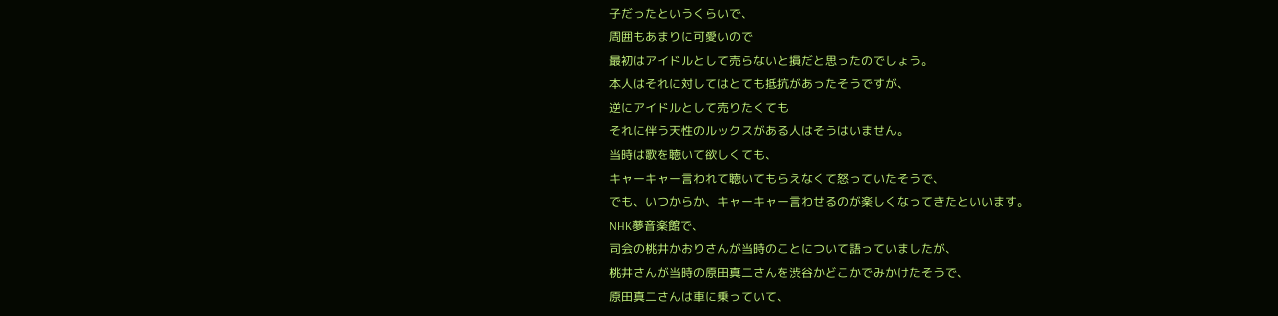子だったというくらいで、
周囲もあまりに可愛いので
最初はアイドルとして売らないと損だと思ったのでしょう。
本人はそれに対してはとても抵抗があったそうですが、
逆にアイドルとして売りたくても
それに伴う天性のルックスがある人はそうはいません。
当時は歌を聴いて欲しくても、
キャーキャー言われて聴いてもらえなくて怒っていたそうで、
でも、いつからか、キャーキャー言わせるのが楽しくなってきたといいます。
NHK夢音楽館で、
司会の桃井かおりさんが当時のことについて語っていましたが、
桃井さんが当時の原田真二さんを渋谷かどこかでみかけたそうで、
原田真二さんは車に乗っていて、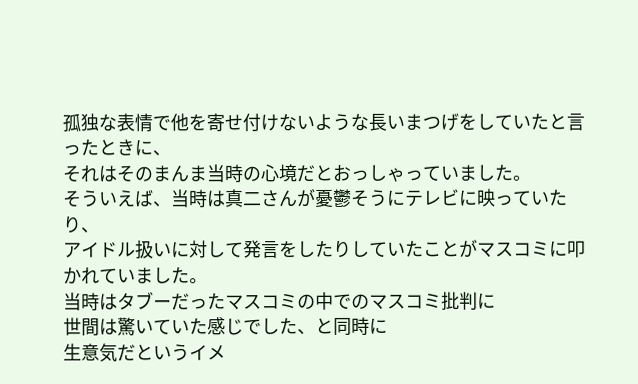孤独な表情で他を寄せ付けないような長いまつげをしていたと言ったときに、
それはそのまんま当時の心境だとおっしゃっていました。
そういえば、当時は真二さんが憂鬱そうにテレビに映っていたり、
アイドル扱いに対して発言をしたりしていたことがマスコミに叩かれていました。
当時はタブーだったマスコミの中でのマスコミ批判に
世間は驚いていた感じでした、と同時に
生意気だというイメ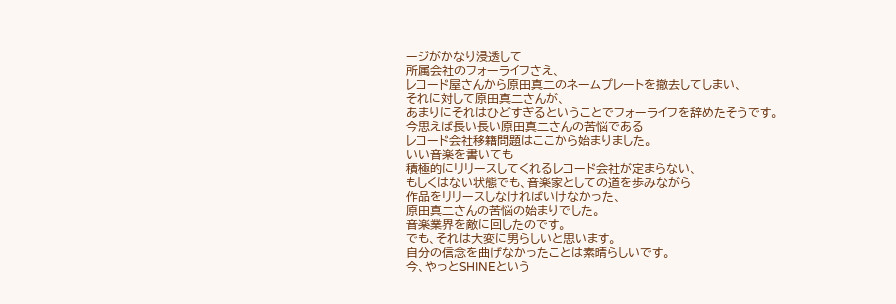ージがかなり浸透して
所属会社のフォーライフさえ、
レコード屋さんから原田真二のネームプレートを撤去してしまい、
それに対して原田真二さんが、
あまりにそれはひどすぎるということでフォーライフを辞めたそうです。
今思えば長い長い原田真二さんの苦悩である
レコード会社移籍問題はここから始まりました。
いい音楽を書いても
積極的にリリースしてくれるレコード会社が定まらない、
もしくはない状態でも、音楽家としての道を歩みながら
作品をリリースしなければいけなかった、
原田真二さんの苦悩の始まりでした。
音楽業界を敵に回したのです。
でも、それは大変に男らしいと思います。
自分の信念を曲げなかったことは素晴らしいです。
今、やっとSHINEという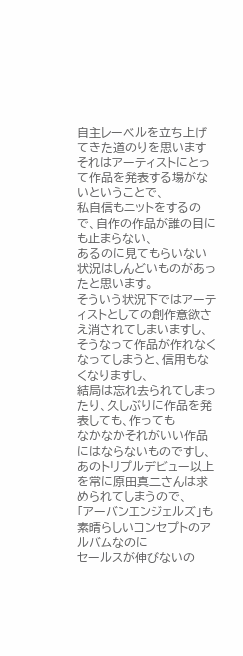自主レーベルを立ち上げてきた道のりを思います
それはアーティストにとって作品を発表する場がないということで、
私自信もニットをするので、自作の作品が誰の目にも止まらない、
あるのに見てもらいない状況はしんどいものがあったと思います。
そういう状況下ではアーティストとしての創作意欲さえ消されてしまいますし、
そうなって作品が作れなくなってしまうと、信用もなくなりますし、
結局は忘れ去られてしまったり、久しぶりに作品を発表しても、作っても
なかなかそれがいい作品にはならないものですし、
あのトリプルデビュー以上を常に原田真二さんは求められてしまうので、
「アーバンエンジェルズ」も素晴らしいコンセプトのアルバムなのに
セールスが伸びないの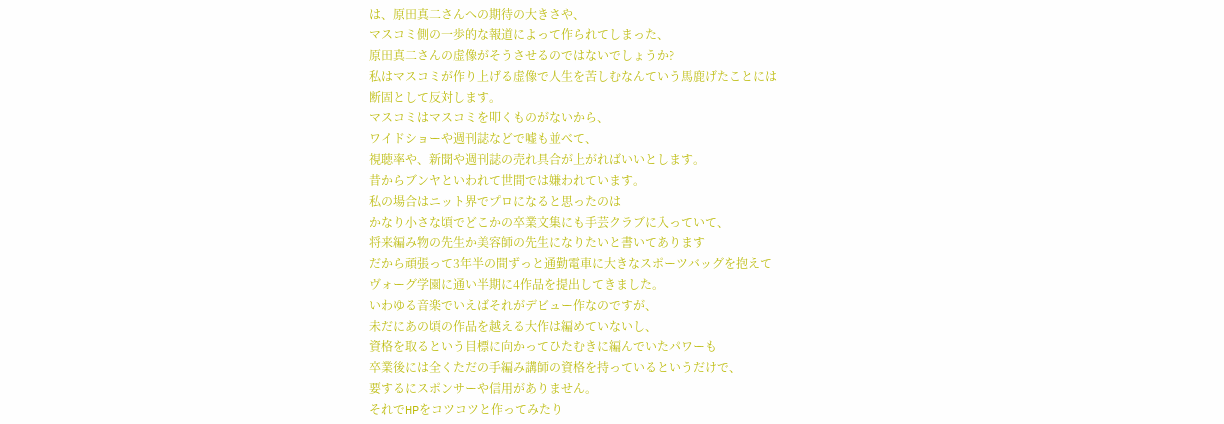は、原田真二さんへの期待の大きさや、
マスコミ側の一歩的な報道によって作られてしまった、
原田真二さんの虚像がそうさせるのではないでしょうか?
私はマスコミが作り上げる虚像で人生を苦しむなんていう馬鹿げたことには
断固として反対します。
マスコミはマスコミを叩くものがないから、
ワイドショーや週刊誌などで嘘も並べて、
視聴率や、新聞や週刊誌の売れ具合が上がればいいとします。
昔からブンヤといわれて世間では嫌われています。
私の場合はニット界でプロになると思ったのは
かなり小さな頃でどこかの卒業文集にも手芸クラブに入っていて、
将来編み物の先生か美容師の先生になりたいと書いてあります
だから頑張って3年半の間ずっと通勤電車に大きなスポーツバッグを抱えて
ヴォーグ学園に通い半期に4作品を提出してきました。
いわゆる音楽でいえばそれがデビュー作なのですが、
未だにあの頃の作品を越える大作は編めていないし、
資格を取るという目標に向かってひたむきに編んでいたパワーも
卒業後には全くただの手編み講師の資格を持っているというだけで、
要するにスポンサーや信用がありません。
それでHPをコツコツと作ってみたり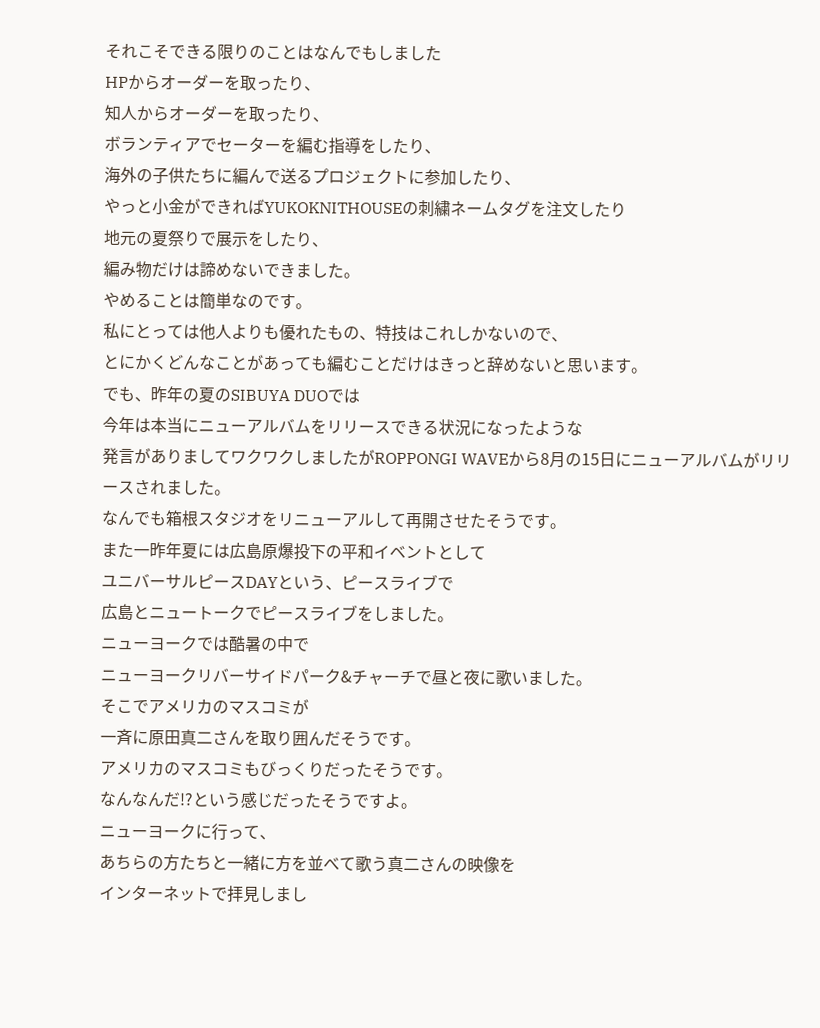それこそできる限りのことはなんでもしました
HPからオーダーを取ったり、
知人からオーダーを取ったり、
ボランティアでセーターを編む指導をしたり、
海外の子供たちに編んで送るプロジェクトに参加したり、
やっと小金ができればYUKOKNITHOUSEの刺繍ネームタグを注文したり
地元の夏祭りで展示をしたり、
編み物だけは諦めないできました。
やめることは簡単なのです。
私にとっては他人よりも優れたもの、特技はこれしかないので、
とにかくどんなことがあっても編むことだけはきっと辞めないと思います。
でも、昨年の夏のSIBUYA DUOでは
今年は本当にニューアルバムをリリースできる状況になったような
発言がありましてワクワクしましたがROPPONGI WAVEから8月の15日にニューアルバムがリリースされました。
なんでも箱根スタジオをリニューアルして再開させたそうです。
また一昨年夏には広島原爆投下の平和イベントとして
ユニバーサルピースDAYという、ピースライブで
広島とニュートークでピースライブをしました。
ニューヨークでは酷暑の中で
ニューヨークリバーサイドパーク&チャーチで昼と夜に歌いました。
そこでアメリカのマスコミが
一斉に原田真二さんを取り囲んだそうです。
アメリカのマスコミもびっくりだったそうです。
なんなんだ!?という感じだったそうですよ。
ニューヨークに行って、
あちらの方たちと一緒に方を並べて歌う真二さんの映像を
インターネットで拝見しまし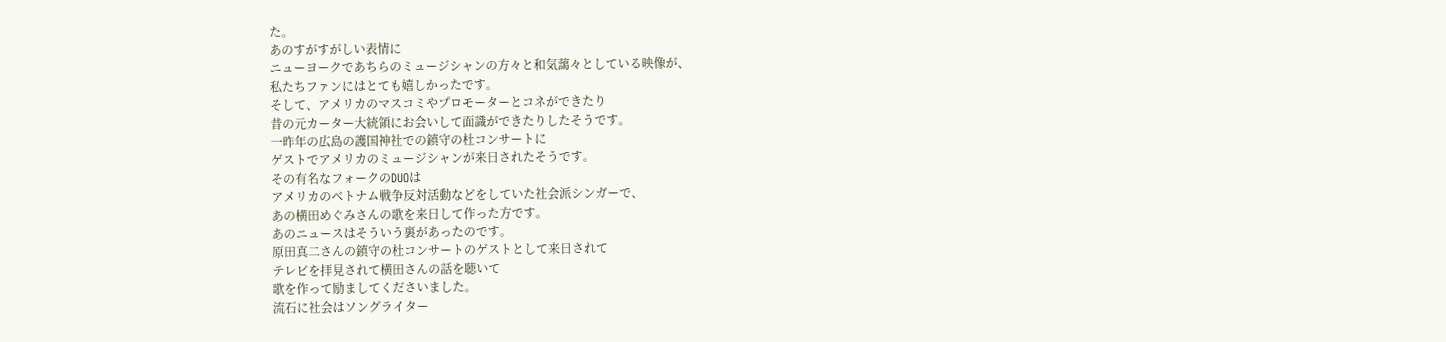た。
あのすがすがしい表情に
ニューヨークであちらのミュージシャンの方々と和気藹々としている映像が、
私たちファンにはとても嬉しかったです。
そして、アメリカのマスコミやプロモーターとコネができたり
昔の元カーター大統領にお会いして面識ができたりしたそうです。
一昨年の広島の護国神社での鎮守の杜コンサートに
ゲストでアメリカのミュージシャンが来日されたそうです。
その有名なフォークのDUOは
アメリカのベトナム戦争反対活動などをしていた社会派シンガーで、
あの横田めぐみさんの歌を来日して作った方です。
あのニュースはそういう裏があったのです。
原田真二さんの鎮守の杜コンサートのゲストとして来日されて
テレビを拝見されて横田さんの話を聴いて
歌を作って励ましてくださいました。
流石に社会はソングライター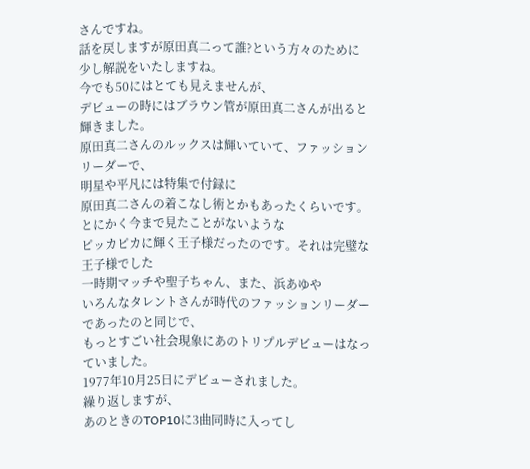さんですね。
話を戻しますが原田真二って誰?という方々のために少し解説をいたしますね。
今でも50にはとても見えませんが、
デビューの時にはブラウン管が原田真二さんが出ると輝きました。
原田真二さんのルックスは輝いていて、ファッションリーダーで、
明星や平凡には特集で付録に
原田真二さんの着こなし術とかもあったくらいです。
とにかく今まで見たことがないような
ピッカピカに輝く王子様だったのです。それは完璧な王子様でした
一時期マッチや聖子ちゃん、また、浜あゆや
いろんなタレントさんが時代のファッションリーダーであったのと同じで、
もっとすごい社会現象にあのトリプルデビューはなっていました。
1977年10月25日にデビューされました。
繰り返しますが、
あのときのTOP10に3曲同時に入ってし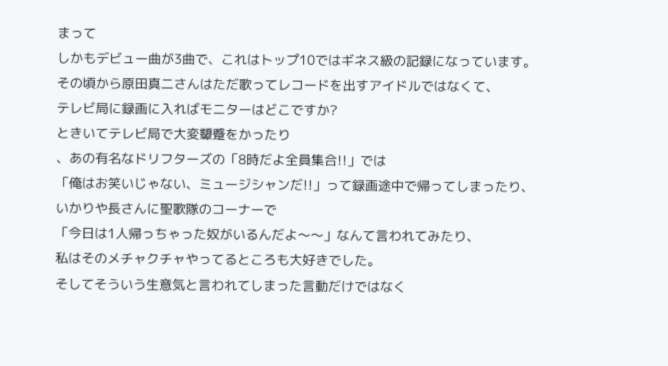まって
しかもデビュー曲が3曲で、これはトップ10ではギネス級の記録になっています。
その頃から原田真二さんはただ歌ってレコードを出すアイドルではなくて、
テレビ局に録画に入ればモニターはどこですか?
ときいてテレビ局で大変顰蹙をかったり
、あの有名なドリフターズの「8時だよ全員集合!!」では
「俺はお笑いじゃない、ミュージシャンだ!!」って録画途中で帰ってしまったり、
いかりや長さんに聖歌隊のコーナーで
「今日は1人帰っちゃった奴がいるんだよ〜〜」なんて言われてみたり、
私はそのメチャクチャやってるところも大好きでした。
そしてそういう生意気と言われてしまった言動だけではなく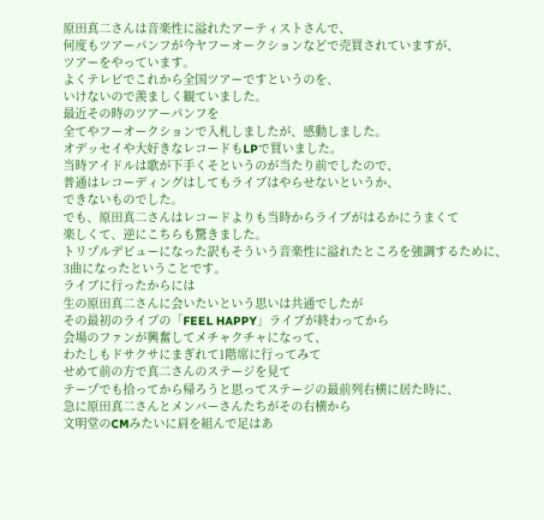原田真二さんは音楽性に溢れたアーティストさんで、
何度もツアーパンフが今ヤフーオークションなどで売買されていますが、
ツアーをやっています。
よくテレビでこれから全国ツアーですというのを、
いけないので羨ましく観ていました。
最近その時のツアーパンフを
全てやフーオークションで入札しましたが、感動しました。
オデッセイや大好きなレコードもLPで買いました。
当時アイドルは歌が下手くそというのが当たり前でしたので、
普通はレコーディングはしてもライブはやらせないというか、
できないものでした。
でも、原田真二さんはレコードよりも当時からライブがはるかにうまくて
楽しくて、逆にこちらも驚きました。
トリプルデビューになった訳もそういう音楽性に溢れたところを強調するために、
3曲になったということです。
ライブに行ったからには
生の原田真二さんに会いたいという思いは共通でしたが
その最初のライブの「FEEL HAPPY」ライブが終わってから
会場のファンが興奮してメチャクチャになって、
わたしもドサクサにまぎれて1階席に行ってみて
せめて前の方で真二さんのステージを見て
テープでも拾ってから帰ろうと思ってステージの最前列右横に居た時に、
急に原田真二さんとメンバーさんたちがその右横から
文明堂のCMみたいに肩を組んで足はあ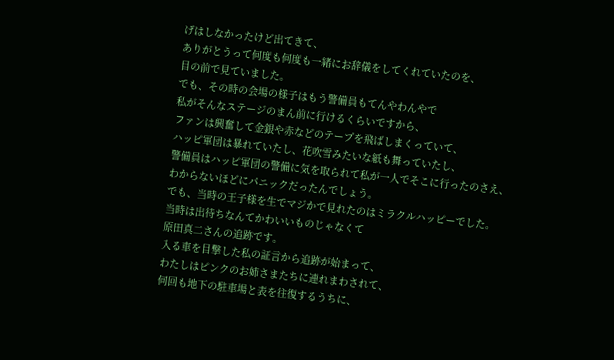げはしなかったけど出てきて、
ありがとうって何度も何度も一緒にお辞儀をしてくれていたのを、
目の前で見ていました。
でも、その時の会場の様子はもう警備員もてんやわんやで
私がそんなステージのまん前に行けるくらいですから、
ファンは興奮して金銀や赤などのテープを飛ばしまくっていて、
ハッピ軍団は暴れていたし、花吹雪みたいな紙も舞っていたし、
警備員はハッピ軍団の警備に気を取られて私が一人でそこに行ったのさえ、
わからないほどにパニックだったんでしょう。
でも、当時の王子様を生でマジかで見れたのはミラクルハッピーでした。
当時は出待ちなんてかわいいものじゃなくて
原田真二さんの追跡です。
入る車を目撃した私の証言から追跡が始まって、
わたしはピンクのお姉さまたちに連れまわされて、
何回も地下の駐車場と表を往復するうちに、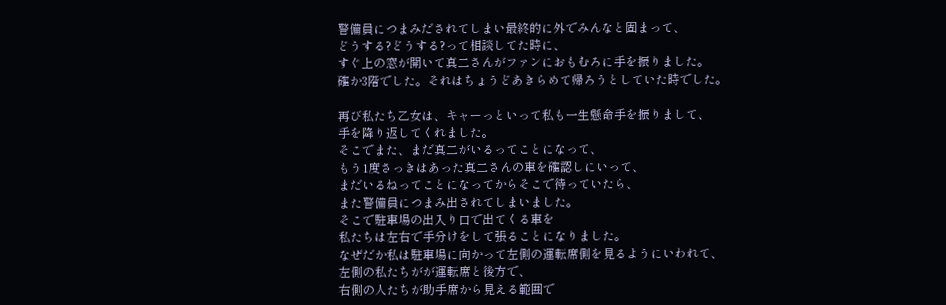警備員につまみだされてしまい最終的に外でみんなと固まって、
どうする?どうする?って相談してた時に、
すぐ上の窓が開いて真二さんがファンにおもむろに手を振りました。
確か3階でした。それはちょうどあきらめて帰ろうとしていた時でした。

再び私たち乙女は、キャーっといって私も一生懸命手を振りまして、
手を降り返してくれました。
そこでまた、まだ真二がいるってことになって、
もう1度さっきはあった真二さんの車を確認しにいって、
まだいるねってことになってからそこで待っていたら、
また警備員につまみ出されてしまいました。
そこで駐車場の出入り口で出てくる車を
私たちは左右で手分けをして張ることになりました。
なぜだか私は駐車場に向かって左側の運転席側を見るようにいわれて、
左側の私たちがが運転席と後方で、
右側の人たちが助手席から見える範囲で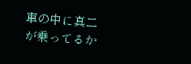車の中に真二が乗ってるか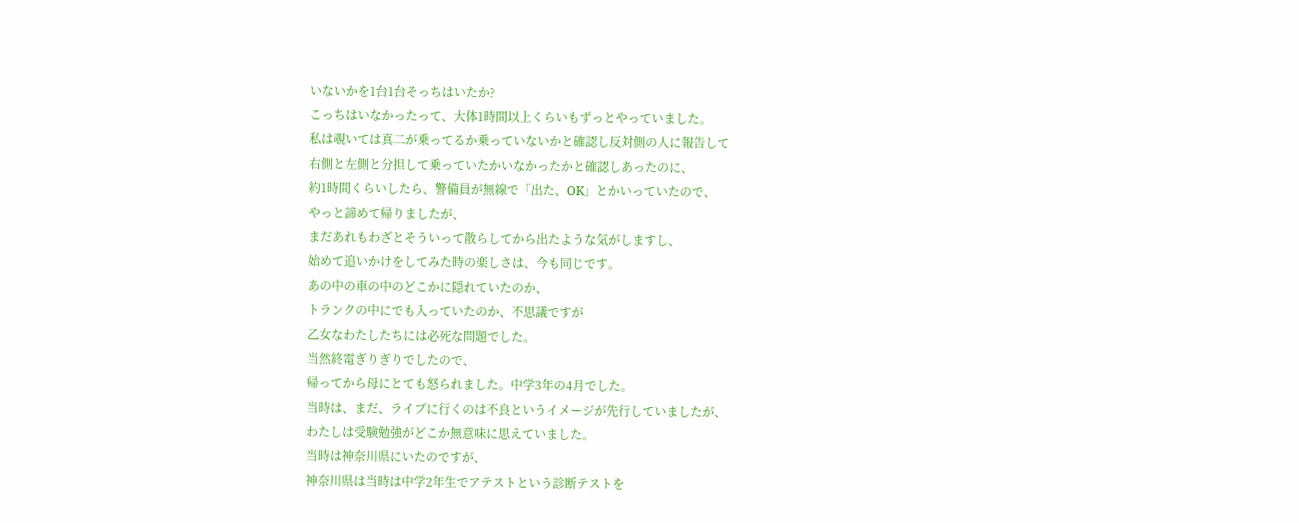いないかを1台1台そっちはいたか?
こっちはいなかったって、大体1時間以上くらいもずっとやっていました。
私は覗いては真二が乗ってるか乗っていないかと確認し反対側の人に報告して
右側と左側と分担して乗っていたかいなかったかと確認しあったのに、
約1時間くらいしたら、警備員が無線で「出た、OK」とかいっていたので、
やっと諦めて帰りましたが、
まだあれもわざとそういって散らしてから出たような気がしますし、
始めて追いかけをしてみた時の楽しさは、今も同じです。
あの中の車の中のどこかに隠れていたのか、
トランクの中にでも入っていたのか、不思議ですが
乙女なわたしたちには必死な問題でした。
当然終電ぎりぎりでしたので、
帰ってから母にとても怒られました。中学3年の4月でした。
当時は、まだ、ライブに行くのは不良というイメージが先行していましたが、
わたしは受験勉強がどこか無意味に思えていました。
当時は神奈川県にいたのですが、
神奈川県は当時は中学2年生でアテストという診断テストを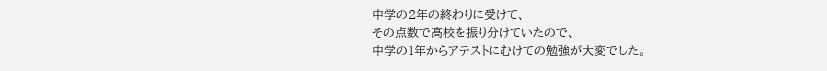中学の2年の終わりに受けて、
その点数で高校を振り分けていたので、
中学の1年からアテストにむけての勉強が大変でした。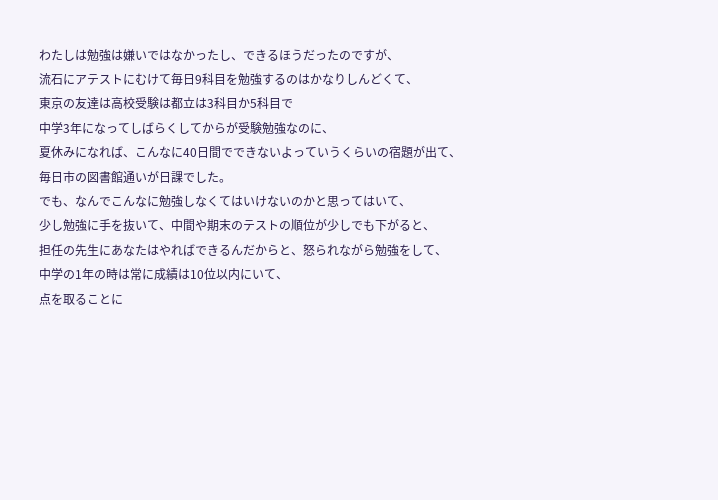わたしは勉強は嫌いではなかったし、できるほうだったのですが、
流石にアテストにむけて毎日9科目を勉強するのはかなりしんどくて、
東京の友達は高校受験は都立は3科目か5科目で
中学3年になってしばらくしてからが受験勉強なのに、
夏休みになれば、こんなに40日間でできないよっていうくらいの宿題が出て、
毎日市の図書館通いが日課でした。
でも、なんでこんなに勉強しなくてはいけないのかと思ってはいて、
少し勉強に手を抜いて、中間や期末のテストの順位が少しでも下がると、
担任の先生にあなたはやればできるんだからと、怒られながら勉強をして、
中学の1年の時は常に成績は10位以内にいて、
点を取ることに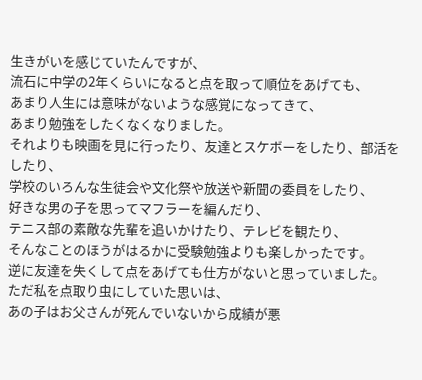生きがいを感じていたんですが、
流石に中学の2年くらいになると点を取って順位をあげても、
あまり人生には意味がないような感覚になってきて、
あまり勉強をしたくなくなりました。
それよりも映画を見に行ったり、友達とスケボーをしたり、部活をしたり、
学校のいろんな生徒会や文化祭や放送や新聞の委員をしたり、
好きな男の子を思ってマフラーを編んだり、
テニス部の素敵な先輩を追いかけたり、テレビを観たり、
そんなことのほうがはるかに受験勉強よりも楽しかったです。
逆に友達を失くして点をあげても仕方がないと思っていました。
ただ私を点取り虫にしていた思いは、
あの子はお父さんが死んでいないから成績が悪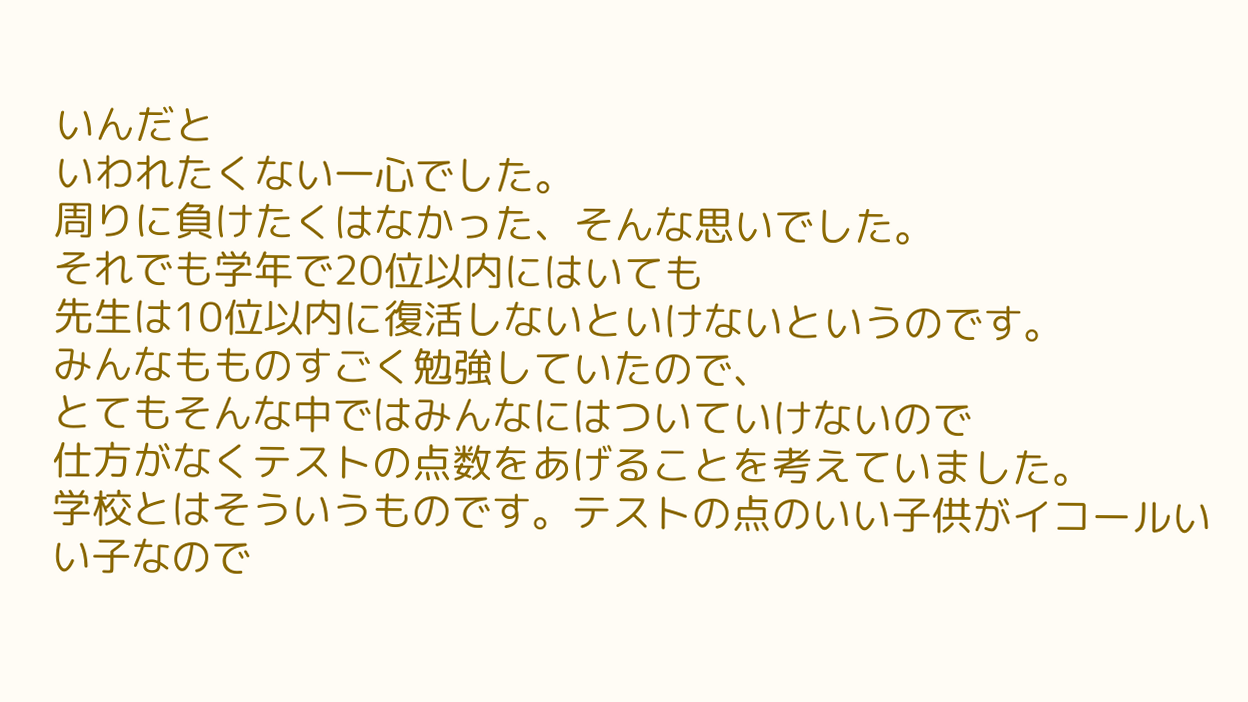いんだと
いわれたくない一心でした。
周りに負けたくはなかった、そんな思いでした。
それでも学年で20位以内にはいても
先生は10位以内に復活しないといけないというのです。
みんなもものすごく勉強していたので、
とてもそんな中ではみんなにはついていけないので
仕方がなくテストの点数をあげることを考えていました。
学校とはそういうものです。テストの点のいい子供がイコールいい子なので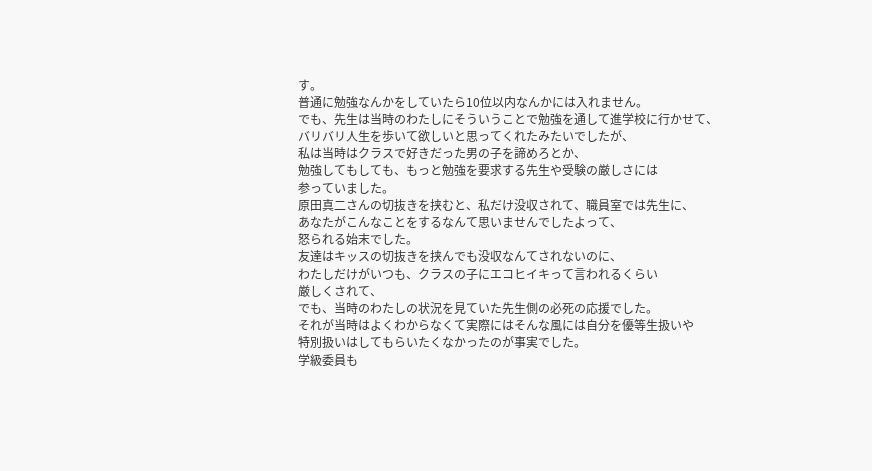す。
普通に勉強なんかをしていたら10位以内なんかには入れません。
でも、先生は当時のわたしにそういうことで勉強を通して進学校に行かせて、
バリバリ人生を歩いて欲しいと思ってくれたみたいでしたが、
私は当時はクラスで好きだった男の子を諦めろとか、
勉強してもしても、もっと勉強を要求する先生や受験の厳しさには
参っていました。
原田真二さんの切抜きを挟むと、私だけ没収されて、職員室では先生に、
あなたがこんなことをするなんて思いませんでしたよって、
怒られる始末でした。
友達はキッスの切抜きを挟んでも没収なんてされないのに、
わたしだけがいつも、クラスの子にエコヒイキって言われるくらい
厳しくされて、
でも、当時のわたしの状況を見ていた先生側の必死の応援でした。
それが当時はよくわからなくて実際にはそんな風には自分を優等生扱いや
特別扱いはしてもらいたくなかったのが事実でした。
学級委員も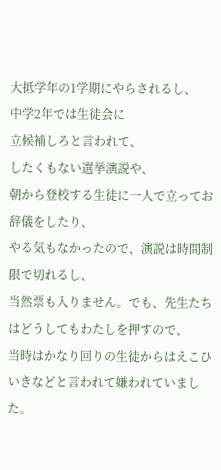大抵学年の1学期にやらされるし、
中学2年では生徒会に
立候補しろと言われて、
したくもない選挙演説や、
朝から登校する生徒に一人で立ってお辞儀をしたり、
やる気もなかったので、演説は時間制限で切れるし、
当然票も入りません。でも、先生たちはどうしてもわたしを押すので、
当時はかなり回りの生徒からはえこひいきなどと言われて嫌われていました。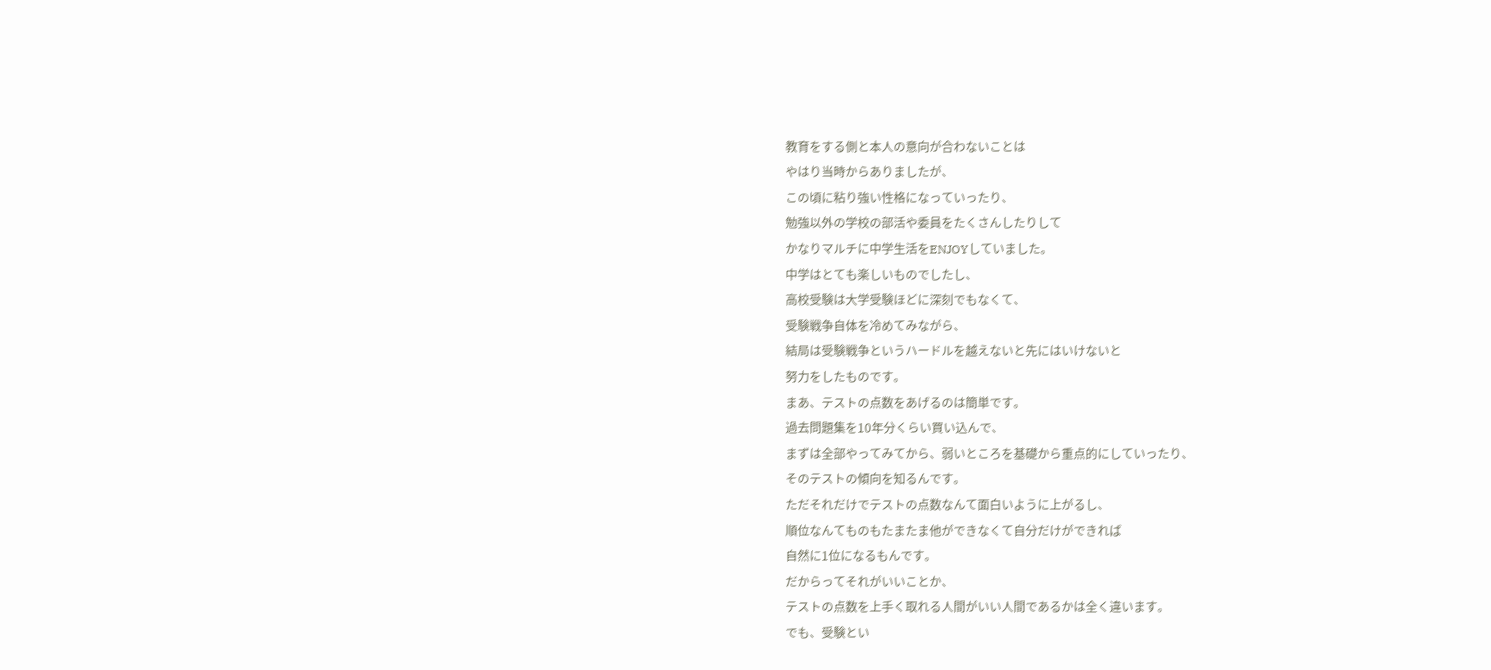教育をする側と本人の意向が合わないことは
やはり当時からありましたが、
この頃に粘り強い性格になっていったり、
勉強以外の学校の部活や委員をたくさんしたりして
かなりマルチに中学生活をENJOYしていました。
中学はとても楽しいものでしたし、
高校受験は大学受験ほどに深刻でもなくて、
受験戦争自体を冷めてみながら、
結局は受験戦争というハードルを越えないと先にはいけないと
努力をしたものです。
まあ、テストの点数をあげるのは簡単です。
過去問題集を10年分くらい買い込んで、
まずは全部やってみてから、弱いところを基礎から重点的にしていったり、
そのテストの傾向を知るんです。
ただそれだけでテストの点数なんて面白いように上がるし、
順位なんてものもたまたま他ができなくて自分だけができれば
自然に1位になるもんです。
だからってそれがいいことか、
テストの点数を上手く取れる人間がいい人間であるかは全く違います。
でも、受験とい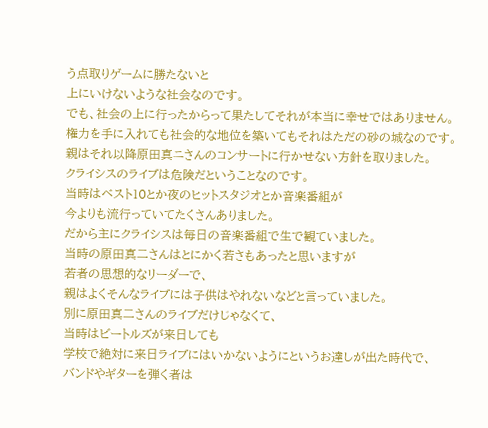う点取りゲームに勝たないと
上にいけないような社会なのです。
でも、社会の上に行ったからって果たしてそれが本当に幸せではありません。
権力を手に入れても社会的な地位を築いてもそれはただの砂の城なのです。
親はそれ以降原田真ニさんのコンサートに行かせない方針を取りました。
クライシスのライブは危険だということなのです。
当時はベスト10とか夜のヒットスタジオとか音楽番組が
今よりも流行っていてたくさんありました。
だから主にクライシスは毎日の音楽番組で生で観ていました。
当時の原田真二さんはとにかく若さもあったと思いますが
若者の思想的なリーダーで、
親はよくそんなライブには子供はやれないなどと言っていました。
別に原田真二さんのライブだけじゃなくて、
当時はビートルズが来日しても
学校で絶対に来日ライブにはいかないようにというお達しが出た時代で、
バンドやギターを弾く者は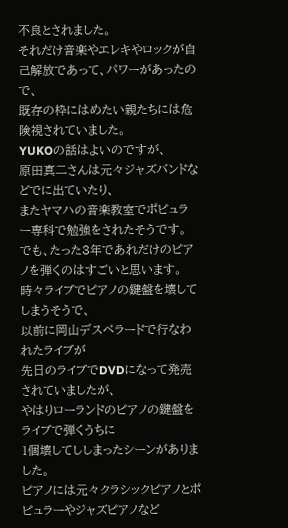不良とされました。
それだけ音楽やエレキやロックが自己解放であって、パワーがあったので、
既存の枠にはめたい親たちには危険視されていました。
YUKOの話はよいのですが、
原田真二さんは元々ジャズバンドなどでに出ていたり、
またヤマハの音楽教室でポピュラー専科で勉強をされたそうです。
でも、たった3年であれだけのピアノを弾くのはすごいと思います。
時々ライブでピアノの鍵盤を壊してしまうそうで、
以前に岡山デスペラードで行なわれたライブが
先日のライブでDVDになって発売されていましたが、
やはりローランドのピアノの鍵盤をライブで弾くうちに
1個壊してししまったシーンがありました。
ピアノには元々クラシックピアノとポピュラーやジャズピアノなど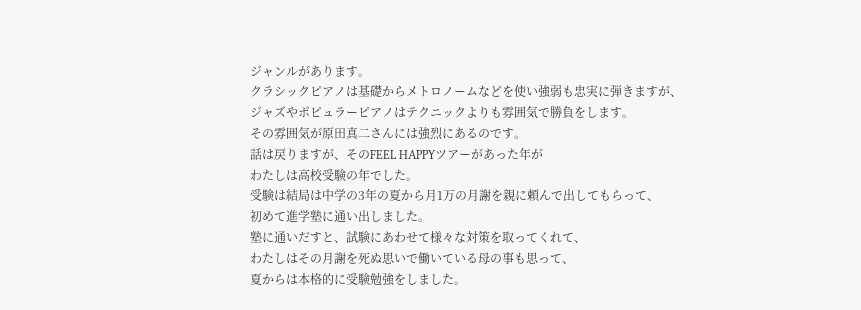ジャンルがあります。
クラシックピアノは基礎からメトロノームなどを使い強弱も忠実に弾きますが、
ジャズやポピュラーピアノはテクニックよりも雰囲気で勝負をします。
その雰囲気が原田真二さんには強烈にあるのです。
話は戻りますが、そのFEEL HAPPYツアーがあった年が
わたしは高校受験の年でした。
受験は結局は中学の3年の夏から月1万の月謝を親に頼んで出してもらって、
初めて進学塾に通い出しました。
塾に通いだすと、試験にあわせて様々な対策を取ってくれて、
わたしはその月謝を死ぬ思いで働いている母の事も思って、
夏からは本格的に受験勉強をしました。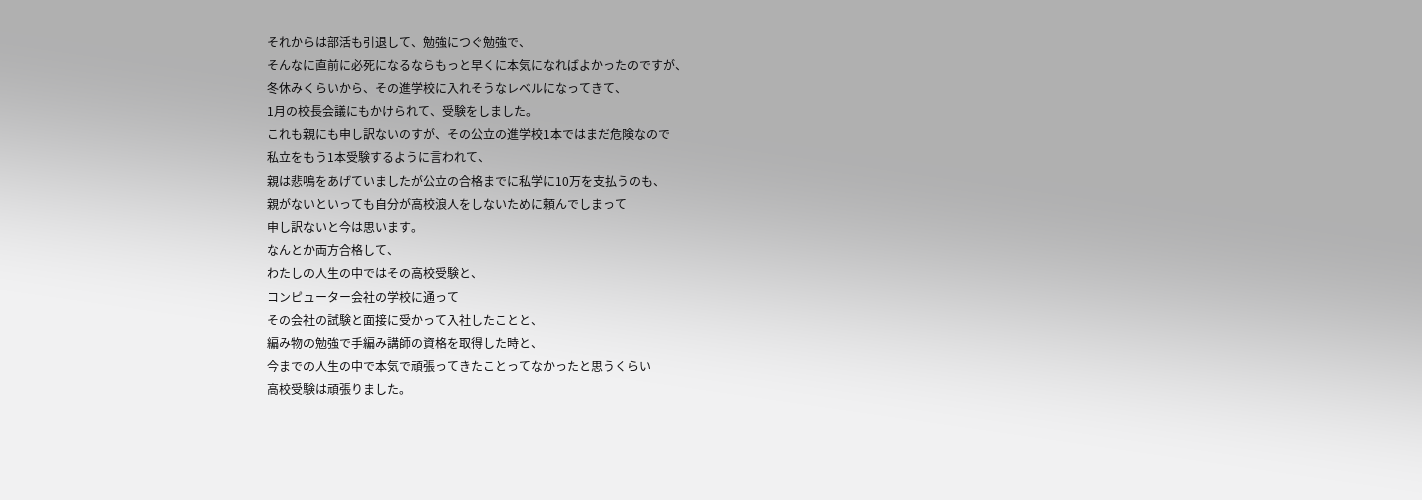それからは部活も引退して、勉強につぐ勉強で、
そんなに直前に必死になるならもっと早くに本気になればよかったのですが、
冬休みくらいから、その進学校に入れそうなレベルになってきて、
1月の校長会議にもかけられて、受験をしました。
これも親にも申し訳ないのすが、その公立の進学校1本ではまだ危険なので
私立をもう1本受験するように言われて、
親は悲鳴をあげていましたが公立の合格までに私学に10万を支払うのも、
親がないといっても自分が高校浪人をしないために頼んでしまって
申し訳ないと今は思います。
なんとか両方合格して、
わたしの人生の中ではその高校受験と、
コンピューター会社の学校に通って
その会社の試験と面接に受かって入社したことと、
編み物の勉強で手編み講師の資格を取得した時と、
今までの人生の中で本気で頑張ってきたことってなかったと思うくらい
高校受験は頑張りました。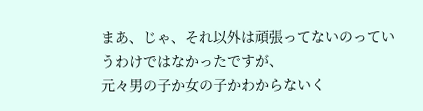まあ、じゃ、それ以外は頑張ってないのっていうわけではなかったですが、
元々男の子か女の子かわからないく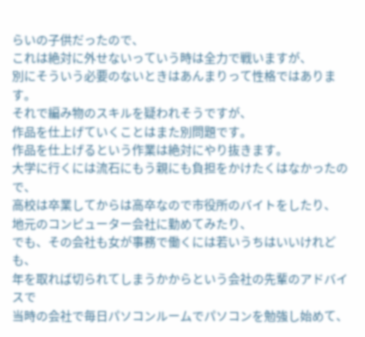らいの子供だったので、
これは絶対に外せないっていう時は全力で戦いますが、
別にそういう必要のないときはあんまりって性格ではあります。
それで編み物のスキルを疑われそうですが、
作品を仕上げていくことはまた別問題です。
作品を仕上げるという作業は絶対にやり抜きます。
大学に行くには流石にもう親にも負担をかけたくはなかったので、
高校は卒業してからは高卒なので市役所のバイトをしたり、
地元のコンピューター会社に勤めてみたり、
でも、その会社も女が事務で働くには若いうちはいいけれども、
年を取れば切られてしまうかからという会社の先輩のアドバイスで
当時の会社で毎日パソコンルームでパソコンを勉強し始めて、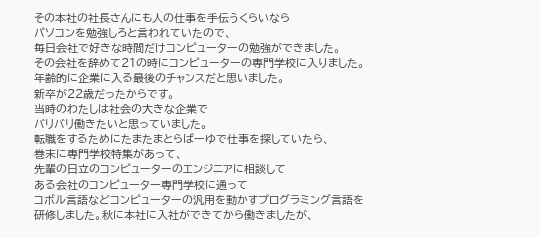その本社の社長さんにも人の仕事を手伝うくらいなら
パソコンを勉強しろと言われていたので、
毎日会社で好きな時間だけコンピューターの勉強ができました。
その会社を辞めて21の時にコンピューターの専門学校に入りました。
年齢的に企業に入る最後のチャンスだと思いました。
新卒が22歳だったからです。
当時のわたしは社会の大きな企業で
バリバリ働きたいと思っていました。
転職をするためにたまたまとらばーゆで仕事を探していたら、
巻末に専門学校特集があって、
先輩の日立のコンピューターのエンジニアに相談して
ある会社のコンピューター専門学校に通って
コボル言語などコンピューターの汎用を動かすプログラミング言語を
研修しました。秋に本社に入社ができてから働きましたが、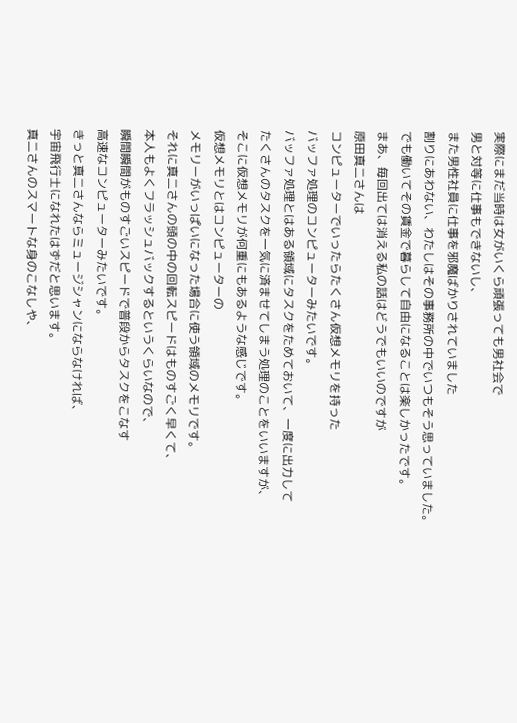実際にまだ当時は女がいくら頑張っても男社会で
男と対等に仕事もできないし、
また男性社員に仕事を邪魔ばかりされていました
割りにあわない、わたしはその事務所の中でいつもそう思っていました。
でも働いてその賃金で暮らして自由になることは楽しかったです。
まあ、毎回出ては消える私の話はどうでもいいのですが
原田真二さんは
コンピューターでいったらたくさん仮想メモリを持った
バッファ処理のコンピューターみたいです。
バッファ処理とはある領域にタスクをためておいて、一度に出力して
たくさんのタスクを一気に済ませてしまう処理のことをいいますが、
そこに仮想メモリが何重にもあるような感じです。
仮想メモリとはコンピューターの
メモリーがいっぱいになった場合に使う領域のメモリです。
それに真二さんの頭の中の回転スピードはものすごく早くて、
本人もよくフラッシュバックするというくらいなので、
瞬間瞬間がものすごいスピードで普段からタスクをこなす
高速なコンピューターみたいです。
きっと真二さんならミュージシャンにならなければ、
宇宙飛行士になれたはずだと思います。
真二さんのスマートな身のこなしや、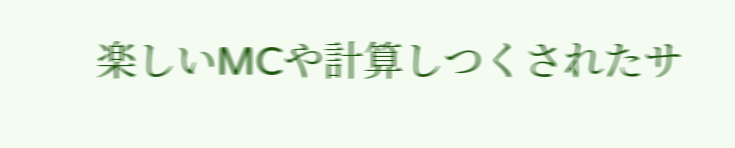楽しいMCや計算しつくされたサ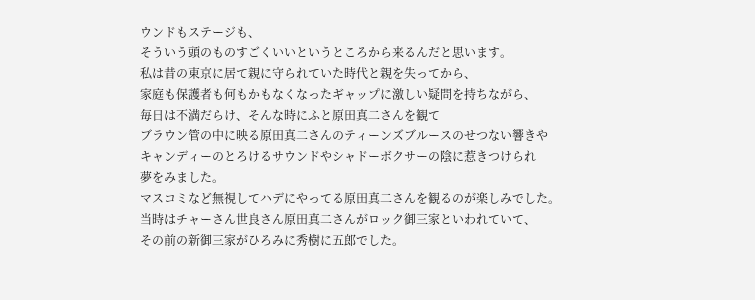ウンドもステージも、
そういう頭のものすごくいいというところから来るんだと思います。
私は昔の東京に居て親に守られていた時代と親を失ってから、
家庭も保護者も何もかもなくなったギャップに激しい疑問を持ちながら、
毎日は不満だらけ、そんな時にふと原田真二さんを観て
ブラウン管の中に映る原田真二さんのティーンズブルースのせつない響きや
キャンディーのとろけるサウンドやシャドーボクサーの陰に惹きつけられ
夢をみました。
マスコミなど無視してハデにやってる原田真二さんを観るのが楽しみでした。
当時はチャーさん世良さん原田真二さんがロック御三家といわれていて、
その前の新御三家がひろみに秀樹に五郎でした。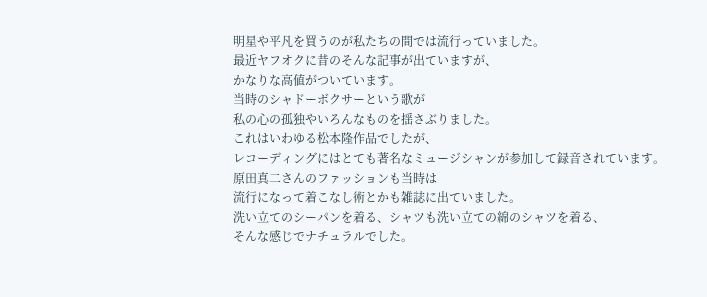明星や平凡を買うのが私たちの間では流行っていました。
最近ヤフオクに昔のそんな記事が出ていますが、
かなりな高値がついています。
当時のシャドーボクサーという歌が
私の心の孤独やいろんなものを揺さぶりました。
これはいわゆる松本隆作品でしたが、
レコーディングにはとても著名なミュージシャンが参加して録音されています。
原田真二さんのファッションも当時は
流行になって着こなし術とかも雑誌に出ていました。
洗い立てのシーパンを着る、シャツも洗い立ての綿のシャツを着る、
そんな感じでナチュラルでした。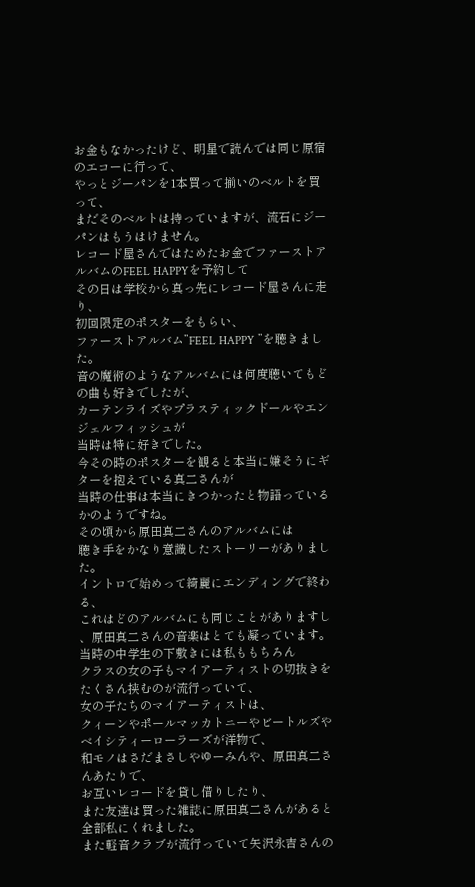お金もなかったけど、明星で読んでは同じ原宿のエコーに行って、
やっとジーパンを1本買って揃いのベルトを買って、
まだそのベルトは持っていますが、流石にジーパンはもうはけません。
レコード屋さんではためたお金でファーストアルバムのFEEL HAPPYを予約して
その日は学校から真っ先にレコード屋さんに走り、
初回限定のポスターをもらい、
ファーストアルバム”FEEL HAPPY ”を聴きました。
音の魔術のようなアルバムには何度聴いてもどの曲も好きでしたが、
カーテンライズやプラスティックドールやエンジェルフィッシュが
当時は特に好きでした。
今その時のポスターを観ると本当に嫌そうにギターを抱えている真二さんが
当時の仕事は本当にきつかったと物語っているかのようですね。
その頃から原田真二さんのアルバムには
聴き手をかなり意識したストーリーがありました。
イントロで始めって綺麗にエンディングで終わる、
これはどのアルバムにも同じことがありますし
、原田真二さんの音楽はとても凝っています。
当時の中学生の下敷きには私ももちろん
クラスの女の子もマイアーティストの切抜きをたくさん挟むのが流行っていて、
女の子たちのマイアーティストは、
クィーンやポールマッカトニーやビートルズやベイシティーローラーズが洋物で、
和モノはさだまさしやゆーみんや、原田真二さんあたりで、
お互いレコードを貸し借りしたり、
また友達は買った雑誌に原田真二さんがあると全部私にくれました。
また軽音クラブが流行っていて矢沢永吉さんの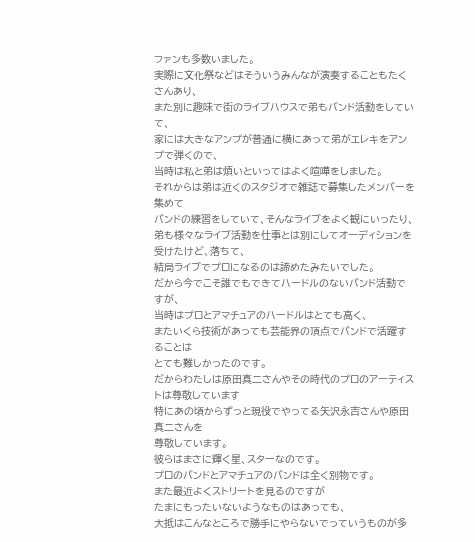ファンも多数いました。
実際に文化祭などはそういうみんなが演奏することもたくさんあり、
また別に趣味で街のライブハウスで弟もバンド活動をしていて、
家には大きなアンプが普通に横にあって弟がエレキをアンプで弾くので、
当時は私と弟は煩いといってはよく喧嘩をしました。
それからは弟は近くのスタジオで雑誌で募集したメンバーを集めて
バンドの練習をしていて、そんなライブをよく観にいったり、
弟も様々なライブ活動を仕事とは別にしてオーディションを受けたけど、落ちて、
結局ライブでプロになるのは諦めたみたいでした。
だから今でこそ誰でもできてハードルのないバンド活動ですが、
当時はプロとアマチュアのハードルはとても高く、
またいくら技術があっても芸能界の頂点でバンドで活躍することは
とても難しかったのです。
だからわたしは原田真二さんやその時代のプロのアーティストは尊敬しています
特にあの頃からずっと現役でやってる矢沢永吉さんや原田真二さんを
尊敬しています。
彼らはまさに輝く星、スターなのです。
プロのバンドとアマチュアのバンドは全く別物です。
また最近よくストリートを見るのですが
たまにもったいないようなものはあっても、
大抵はこんなところで勝手にやらないでっていうものが多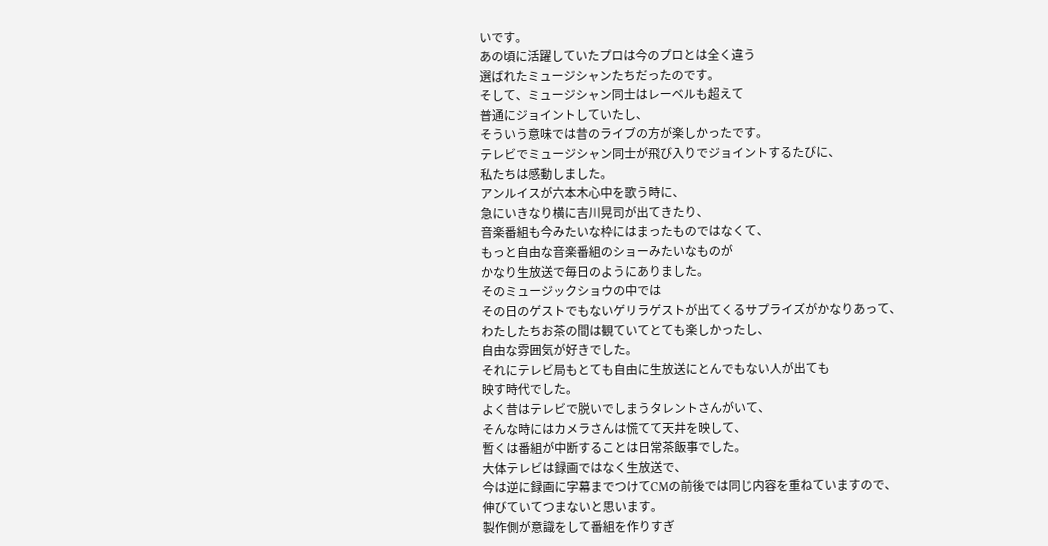いです。
あの頃に活躍していたプロは今のプロとは全く違う
選ばれたミュージシャンたちだったのです。
そして、ミュージシャン同士はレーベルも超えて
普通にジョイントしていたし、
そういう意味では昔のライブの方が楽しかったです。
テレビでミュージシャン同士が飛び入りでジョイントするたびに、
私たちは感動しました。
アンルイスが六本木心中を歌う時に、
急にいきなり横に吉川晃司が出てきたり、
音楽番組も今みたいな枠にはまったものではなくて、
もっと自由な音楽番組のショーみたいなものが
かなり生放送で毎日のようにありました。
そのミュージックショウの中では
その日のゲストでもないゲリラゲストが出てくるサプライズがかなりあって、
わたしたちお茶の間は観ていてとても楽しかったし、
自由な雰囲気が好きでした。
それにテレビ局もとても自由に生放送にとんでもない人が出ても
映す時代でした。
よく昔はテレビで脱いでしまうタレントさんがいて、
そんな時にはカメラさんは慌てて天井を映して、
暫くは番組が中断することは日常茶飯事でした。
大体テレビは録画ではなく生放送で、
今は逆に録画に字幕までつけてCMの前後では同じ内容を重ねていますので、
伸びていてつまないと思います。
製作側が意識をして番組を作りすぎ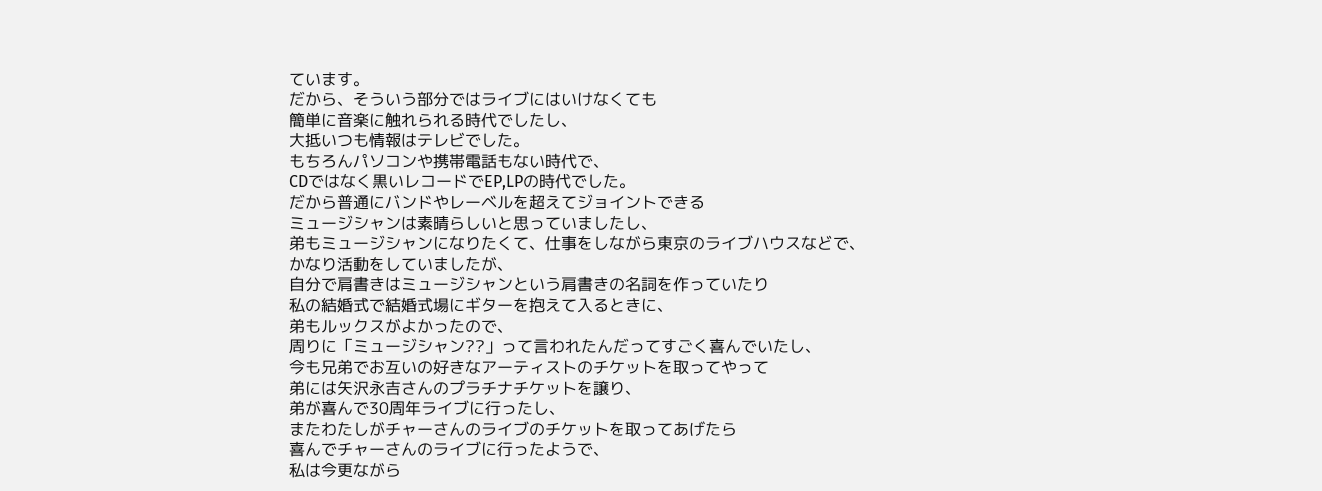ています。
だから、そういう部分ではライブにはいけなくても
簡単に音楽に触れられる時代でしたし、
大抵いつも情報はテレビでした。
もちろんパソコンや携帯電話もない時代で、
CDではなく黒いレコードでEP,LPの時代でした。
だから普通にバンドやレーベルを超えてジョイントできる
ミュージシャンは素晴らしいと思っていましたし、
弟もミュージシャンになりたくて、仕事をしながら東京のライブハウスなどで、
かなり活動をしていましたが、
自分で肩書きはミュージシャンという肩書きの名詞を作っていたり
私の結婚式で結婚式場にギターを抱えて入るときに、
弟もルックスがよかったので、
周りに「ミュージシャン??」って言われたんだってすごく喜んでいたし、
今も兄弟でお互いの好きなアーティストのチケットを取ってやって
弟には矢沢永吉さんのプラチナチケットを譲り、
弟が喜んで30周年ライブに行ったし、
またわたしがチャーさんのライブのチケットを取ってあげたら
喜んでチャーさんのライブに行ったようで、
私は今更ながら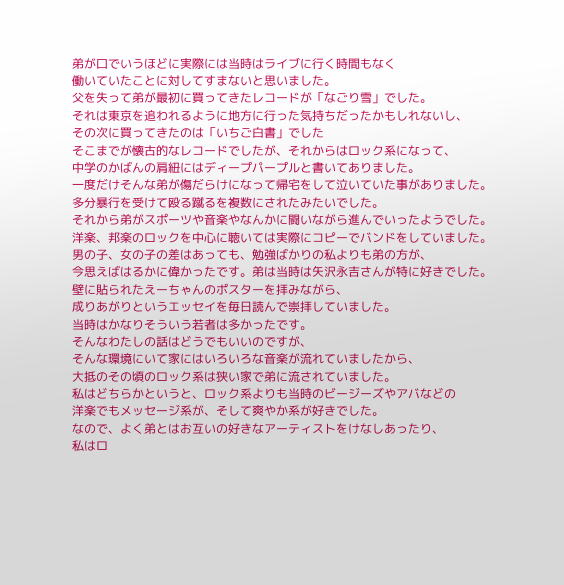弟が口でいうほどに実際には当時はライブに行く時間もなく
働いていたことに対してすまないと思いました。
父を失って弟が最初に買ってきたレコードが「なごり雪」でした。
それは東京を追われるように地方に行った気持ちだったかもしれないし、
その次に買ってきたのは「いちご白書」でした
そこまでが懐古的なレコードでしたが、それからはロック系になって、
中学のかばんの肩紐にはディープパープルと書いてありました。
一度だけそんな弟が傷だらけになって帰宅をして泣いていた事がありました。
多分暴行を受けて殴る蹴るを複数にされたみたいでした。
それから弟がスポーツや音楽やなんかに闘いながら進んでいったようでした。
洋楽、邦楽のロックを中心に聴いては実際にコピーでバンドをしていました。
男の子、女の子の差はあっても、勉強ばかりの私よりも弟の方が、
今思えばはるかに偉かったです。弟は当時は矢沢永吉さんが特に好きでした。
壁に貼られたえーちゃんのポスターを拝みながら、
成りあがりというエッセイを毎日読んで崇拝していました。
当時はかなりそういう若者は多かったです。
そんなわたしの話はどうでもいいのですが、
そんな環境にいて家にはいろいろな音楽が流れていましたから、
大抵のその頃のロック系は狭い家で弟に流されていました。
私はどちらかというと、ロック系よりも当時のビージーズやアバなどの
洋楽でもメッセージ系が、そして爽やか系が好きでした。
なので、よく弟とはお互いの好きなアーティストをけなしあったり、
私はロ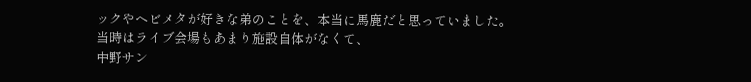ックやヘビメタが好きな弟のことを、本当に馬鹿だと思っていました。
当時はライブ会場もあまり施設自体がなくて、
中野サン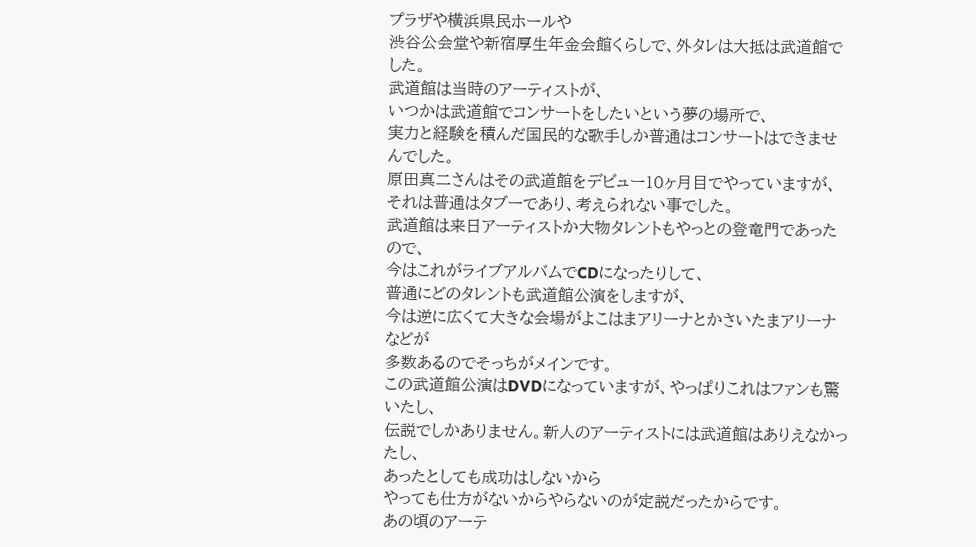プラザや横浜県民ホールや
渋谷公会堂や新宿厚生年金会館くらしで、外タレは大抵は武道館でした。
武道館は当時のアーティストが、
いつかは武道館でコンサートをしたいという夢の場所で、
実力と経験を積んだ国民的な歌手しか普通はコンサートはできませんでした。
原田真二さんはその武道館をデビュー10ヶ月目でやっていますが、
それは普通はタブーであり、考えられない事でした。
武道館は来日アーティストか大物タレントもやっとの登竜門であったので、
今はこれがライブアルバムでCDになったりして、
普通にどのタレントも武道館公演をしますが、
今は逆に広くて大きな会場がよこはまアリーナとかさいたまアリーナなどが
多数あるのでそっちがメインです。
この武道館公演はDVDになっていますが、やっぱりこれはファンも驚いたし、
伝説でしかありません。新人のアーティストには武道館はありえなかったし、
あったとしても成功はしないから
やっても仕方がないからやらないのが定説だったからです。
あの頃のアーテ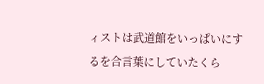ィストは武道館をいっぱいにするを合言葉にしていたくら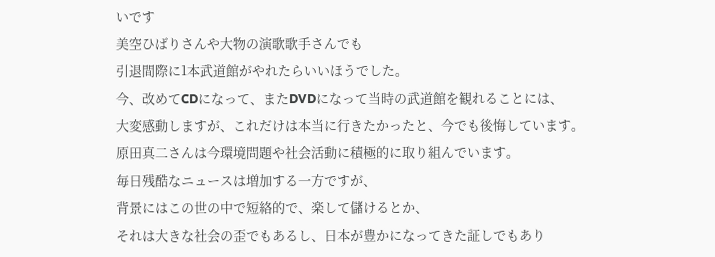いです
美空ひばりさんや大物の演歌歌手さんでも
引退間際に1本武道館がやれたらいいほうでした。
今、改めてCDになって、またDVDになって当時の武道館を観れることには、
大変感動しますが、これだけは本当に行きたかったと、今でも後悔しています。
原田真二さんは今環境問題や社会活動に積極的に取り組んでいます。
毎日残酷なニュースは増加する一方ですが、
背景にはこの世の中で短絡的で、楽して儲けるとか、
それは大きな社会の歪でもあるし、日本が豊かになってきた証しでもあり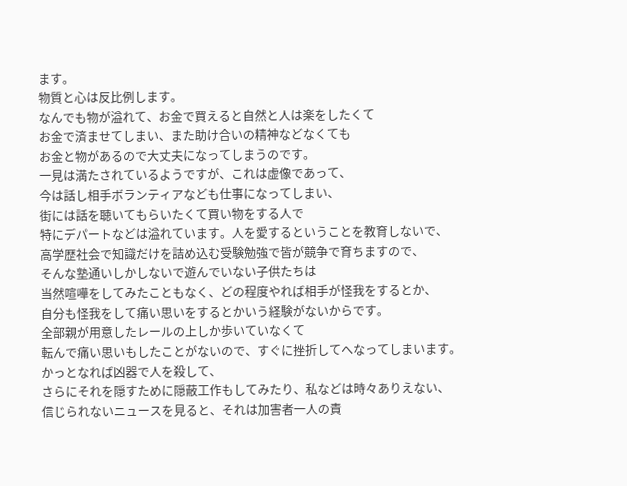ます。
物質と心は反比例します。
なんでも物が溢れて、お金で買えると自然と人は楽をしたくて
お金で済ませてしまい、また助け合いの精神などなくても
お金と物があるので大丈夫になってしまうのです。
一見は満たされているようですが、これは虚像であって、
今は話し相手ボランティアなども仕事になってしまい、
街には話を聴いてもらいたくて買い物をする人で
特にデパートなどは溢れています。人を愛するということを教育しないで、
高学歴社会で知識だけを詰め込む受験勉強で皆が競争で育ちますので、
そんな塾通いしかしないで遊んでいない子供たちは
当然喧嘩をしてみたこともなく、どの程度やれば相手が怪我をするとか、
自分も怪我をして痛い思いをするとかいう経験がないからです。
全部親が用意したレールの上しか歩いていなくて
転んで痛い思いもしたことがないので、すぐに挫折してへなってしまいます。
かっとなれば凶器で人を殺して、
さらにそれを隠すために隠蔽工作もしてみたり、私などは時々ありえない、
信じられないニュースを見ると、それは加害者一人の責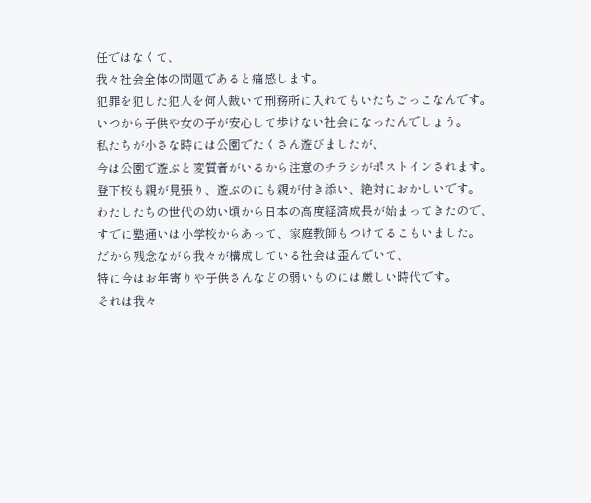任ではなくて、
我々社会全体の問題であると痛感します。
犯罪を犯した犯人を何人裁いて刑務所に入れてもいたちごっこなんです。
いつから子供や女の子が安心して歩けない社会になったんでしょう。
私たちが小さな時には公園でたくさん遊びましたが、
今は公園で遊ぶと変質者がいるから注意のチラシがポストインされます。
登下校も親が見張り、遊ぶのにも親が付き添い、絶対におかしいです。
わたしたちの世代の幼い頃から日本の高度経済成長が始まってきたので、
すでに塾通いは小学校からあって、家庭教師もつけてるこもいました。
だから残念ながら我々が構成している社会は歪んでいて、
特に今はお年寄りや子供さんなどの弱いものには厳しい時代です。
それは我々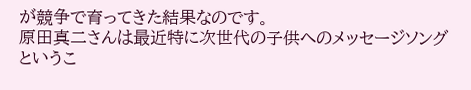が競争で育ってきた結果なのです。
原田真二さんは最近特に次世代の子供へのメッセージソングというこ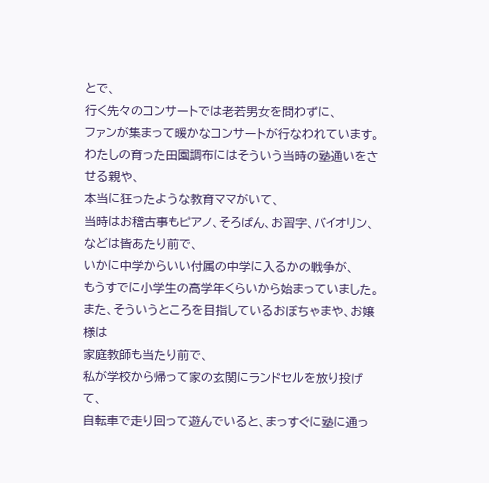とで、
行く先々のコンサートでは老若男女を問わずに、
ファンが集まって暖かなコンサートが行なわれています。
わたしの育った田園調布にはそういう当時の塾通いをさせる親や、
本当に狂ったような教育ママがいて、
当時はお稽古事もピアノ、そろばん、お習字、バイオリン、などは皆あたり前で、
いかに中学からいい付属の中学に入るかの戦争が、
もうすでに小学生の高学年くらいから始まっていました。
また、そういうところを目指しているおぼちゃまや、お嬢様は
家庭教師も当たり前で、
私が学校から帰って家の玄関にランドセルを放り投げて、
自転車で走り回って遊んでいると、まっすぐに塾に通っ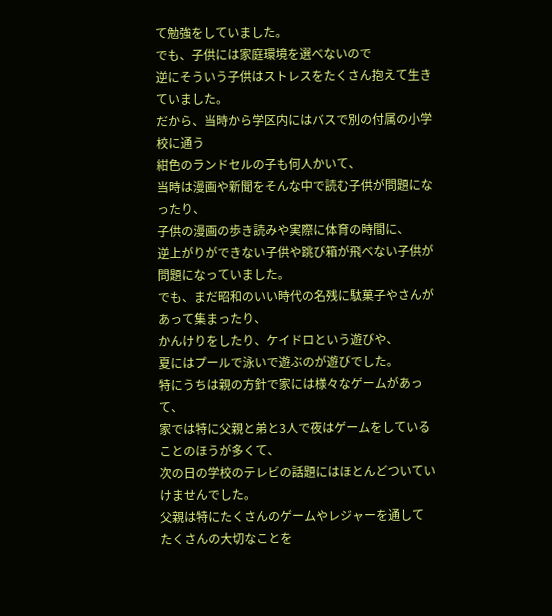て勉強をしていました。
でも、子供には家庭環境を選べないので
逆にそういう子供はストレスをたくさん抱えて生きていました。
だから、当時から学区内にはバスで別の付属の小学校に通う
紺色のランドセルの子も何人かいて、
当時は漫画や新聞をそんな中で読む子供が問題になったり、
子供の漫画の歩き読みや実際に体育の時間に、
逆上がりができない子供や跳び箱が飛べない子供が問題になっていました。
でも、まだ昭和のいい時代の名残に駄菓子やさんがあって集まったり、
かんけりをしたり、ケイドロという遊びや、
夏にはプールで泳いで遊ぶのが遊びでした。
特にうちは親の方針で家には様々なゲームがあって、
家では特に父親と弟と3人で夜はゲームをしていることのほうが多くて、
次の日の学校のテレビの話題にはほとんどついていけませんでした。
父親は特にたくさんのゲームやレジャーを通して
たくさんの大切なことを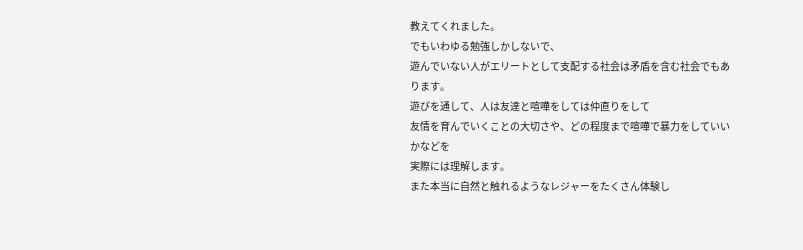教えてくれました。
でもいわゆる勉強しかしないで、
遊んでいない人がエリートとして支配する社会は矛盾を含む社会でもあります。
遊びを通して、人は友達と喧嘩をしては仲直りをして
友情を育んでいくことの大切さや、どの程度まで喧嘩で暴力をしていいかなどを
実際には理解します。
また本当に自然と触れるようなレジャーをたくさん体験し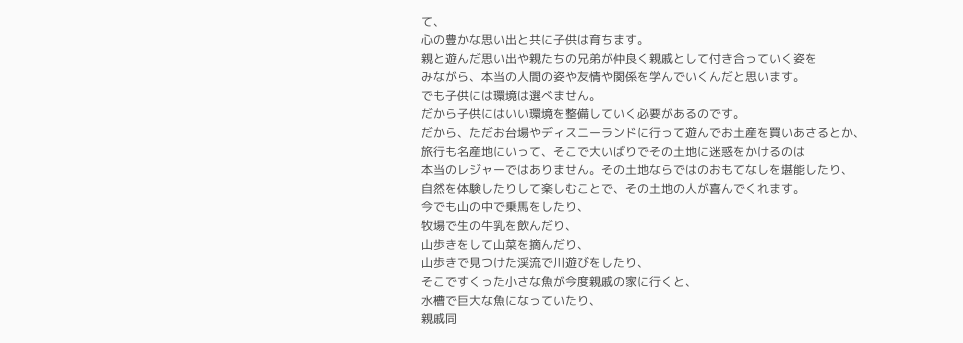て、
心の豊かな思い出と共に子供は育ちます。
親と遊んだ思い出や親たちの兄弟が仲良く親戚として付き合っていく姿を
みながら、本当の人間の姿や友情や関係を学んでいくんだと思います。
でも子供には環境は選べません。
だから子供にはいい環境を整備していく必要があるのです。
だから、ただお台場やディスニーランドに行って遊んでお土産を買いあさるとか、
旅行も名産地にいって、そこで大いばりでその土地に迷惑をかけるのは
本当のレジャーではありません。その土地ならではのおもてなしを堪能したり、
自然を体験したりして楽しむことで、その土地の人が喜んでくれます。
今でも山の中で乗馬をしたり、
牧場で生の牛乳を飲んだり、
山歩きをして山菜を摘んだり、
山歩きで見つけた渓流で川遊びをしたり、
そこですくった小さな魚が今度親戚の家に行くと、
水槽で巨大な魚になっていたり、
親戚同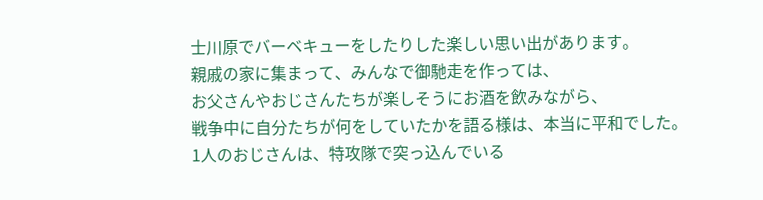士川原でバーベキューをしたりした楽しい思い出があります。
親戚の家に集まって、みんなで御馳走を作っては、
お父さんやおじさんたちが楽しそうにお酒を飲みながら、
戦争中に自分たちが何をしていたかを語る様は、本当に平和でした。
1人のおじさんは、特攻隊で突っ込んでいる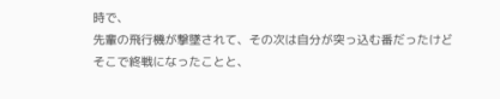時で、
先輩の飛行機が撃墜されて、その次は自分が突っ込む番だったけど
そこで終戦になったことと、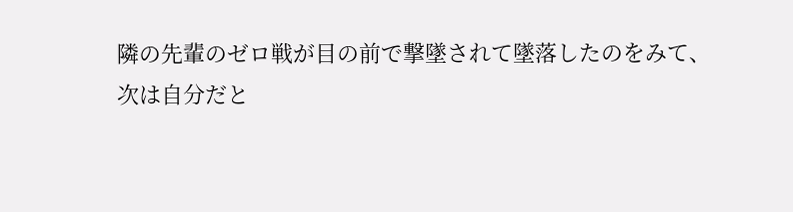隣の先輩のゼロ戦が目の前で撃墜されて墜落したのをみて、
次は自分だと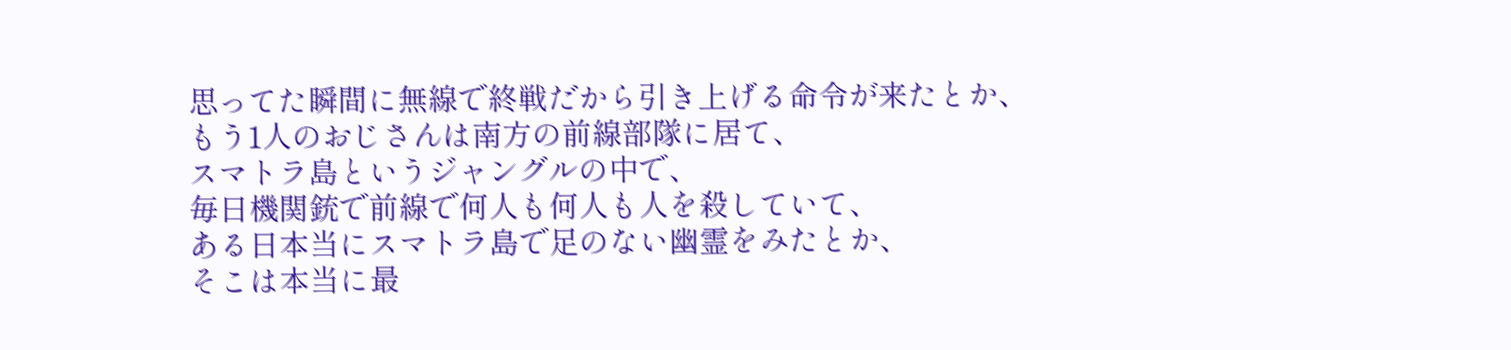思ってた瞬間に無線で終戦だから引き上げる命令が来たとか、
もう1人のおじさんは南方の前線部隊に居て、
スマトラ島というジャングルの中で、
毎日機関銃で前線で何人も何人も人を殺していて、
ある日本当にスマトラ島で足のない幽霊をみたとか、
そこは本当に最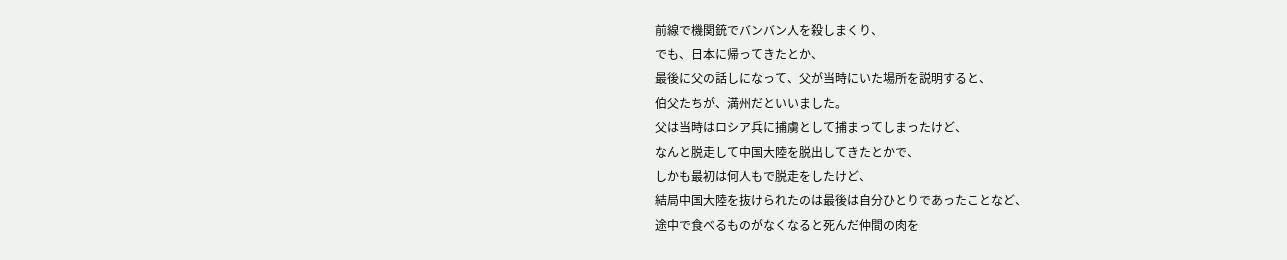前線で機関銃でバンバン人を殺しまくり、
でも、日本に帰ってきたとか、
最後に父の話しになって、父が当時にいた場所を説明すると、
伯父たちが、満州だといいました。
父は当時はロシア兵に捕虜として捕まってしまったけど、
なんと脱走して中国大陸を脱出してきたとかで、
しかも最初は何人もで脱走をしたけど、
結局中国大陸を抜けられたのは最後は自分ひとりであったことなど、
途中で食べるものがなくなると死んだ仲間の肉を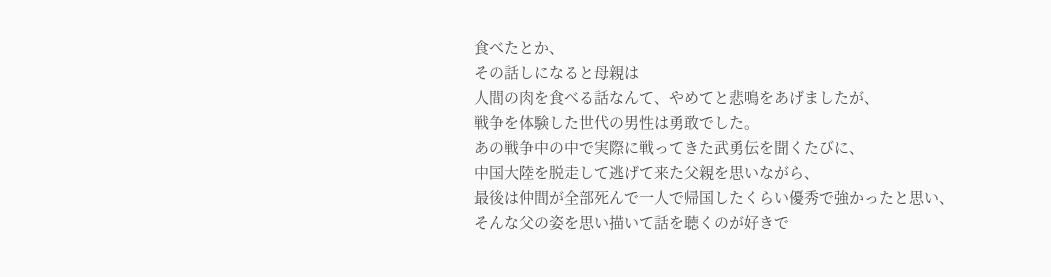食べたとか、
その話しになると母親は
人間の肉を食べる話なんて、やめてと悲鳴をあげましたが、
戦争を体験した世代の男性は勇敢でした。
あの戦争中の中で実際に戦ってきた武勇伝を聞くたびに、
中国大陸を脱走して逃げて来た父親を思いながら、
最後は仲間が全部死んで一人で帰国したくらい優秀で強かったと思い、
そんな父の姿を思い描いて話を聴くのが好きで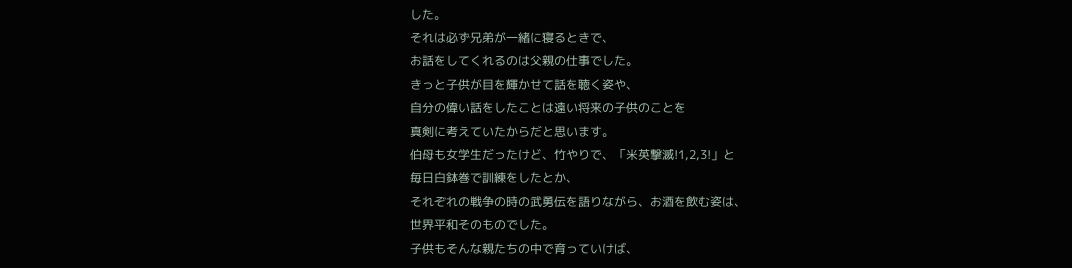した。
それは必ず兄弟が一緒に寝るときで、
お話をしてくれるのは父親の仕事でした。
きっと子供が目を輝かせて話を聴く姿や、
自分の偉い話をしたことは遠い将来の子供のことを
真剣に考えていたからだと思います。
伯母も女学生だったけど、竹やりで、「米英撃滅!1,2,3!」と
毎日白鉢巻で訓練をしたとか、
それぞれの戦争の時の武勇伝を語りながら、お酒を飲む姿は、
世界平和そのものでした。
子供もそんな親たちの中で育っていけば、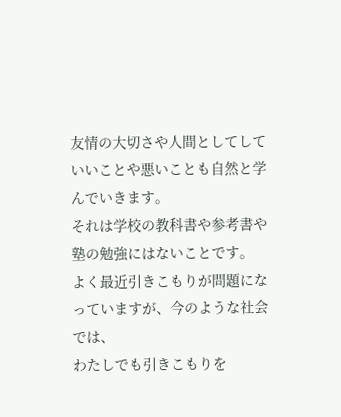友情の大切さや人間としてしていいことや悪いことも自然と学んでいきます。
それは学校の教科書や参考書や塾の勉強にはないことです。
よく最近引きこもりが問題になっていますが、今のような社会では、
わたしでも引きこもりを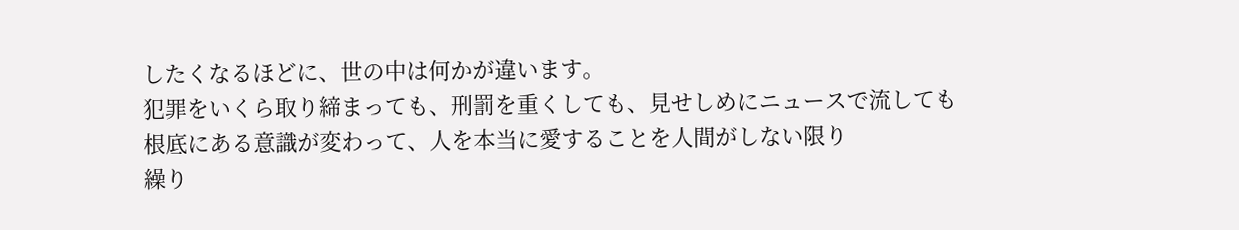したくなるほどに、世の中は何かが違います。
犯罪をいくら取り締まっても、刑罰を重くしても、見せしめにニュースで流しても
根底にある意識が変わって、人を本当に愛することを人間がしない限り
繰り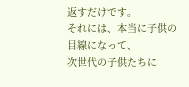返すだけです。
それには、本当に子供の目線になって、
次世代の子供たちに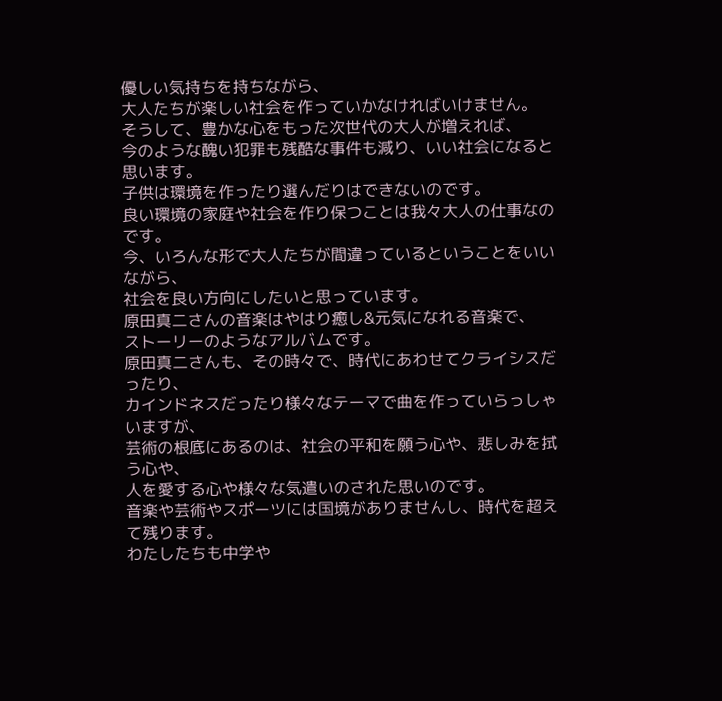優しい気持ちを持ちながら、
大人たちが楽しい社会を作っていかなければいけません。
そうして、豊かな心をもった次世代の大人が増えれば、
今のような醜い犯罪も残酷な事件も減り、いい社会になると思います。
子供は環境を作ったり選んだりはできないのです。
良い環境の家庭や社会を作り保つことは我々大人の仕事なのです。
今、いろんな形で大人たちが間違っているということをいいながら、
社会を良い方向にしたいと思っています。
原田真二さんの音楽はやはり癒し&元気になれる音楽で、
ストーリーのようなアルバムです。
原田真二さんも、その時々で、時代にあわせてクライシスだったり、
カインドネスだったり様々なテーマで曲を作っていらっしゃいますが、
芸術の根底にあるのは、社会の平和を願う心や、悲しみを拭う心や、
人を愛する心や様々な気遣いのされた思いのです。
音楽や芸術やスポーツには国境がありませんし、時代を超えて残ります。
わたしたちも中学や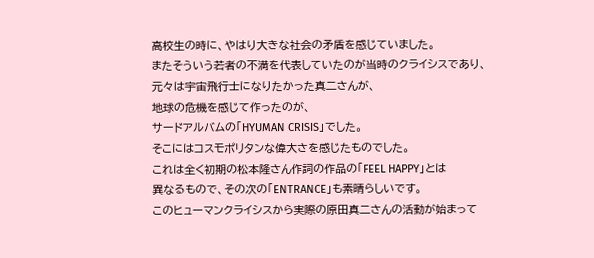高校生の時に、やはり大きな社会の矛盾を感じていました。
またそういう若者の不満を代表していたのが当時のクライシスであり、
元々は宇宙飛行士になりたかった真二さんが、
地球の危機を感じて作ったのが、
サードアルバムの「HYUMAN CRISIS」でした。
そこにはコスモポリタンな偉大さを感じたものでした。
これは全く初期の松本隆さん作詞の作品の「FEEL HAPPY」とは
異なるもので、その次の「ENTRANCE」も素晴らしいです。
このヒューマンクライシスから実際の原田真二さんの活動が始まって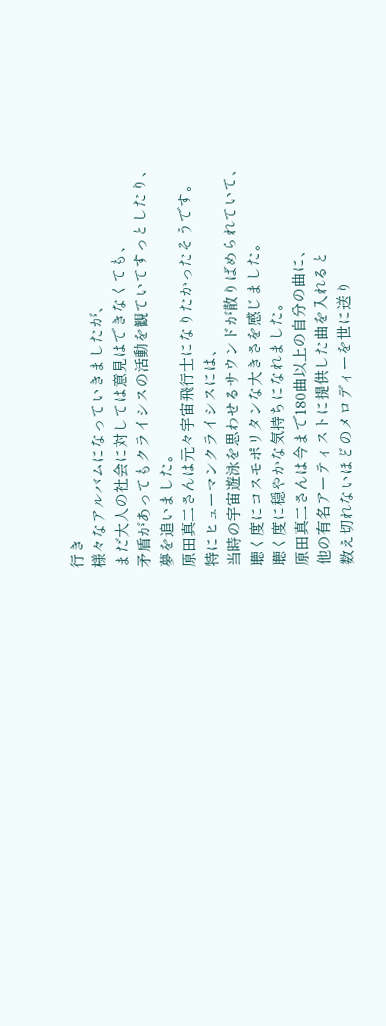行き
様々なアルバムになっていきましたが、
まだ大人の社会に対しては意見はできなくても、
矛盾があってもクライシスの活動を観ていてすっとしたり、夢を追いました。
原田真二さんは元々宇宙飛行士になりたかったそうです。
特にヒューマンクライシスには、
当時の宇宙遊泳を思わせるサウンドが散りばめられていて、
聴く度にコスモポリタンな大きさを感じました。
聴く度に穏やかな気持ちになれました。
原田真二さんは今まで180曲以上の自分の曲に、
他の有名アーティストに提供した曲を入れると
数え切れないほどのメロディーを世に送り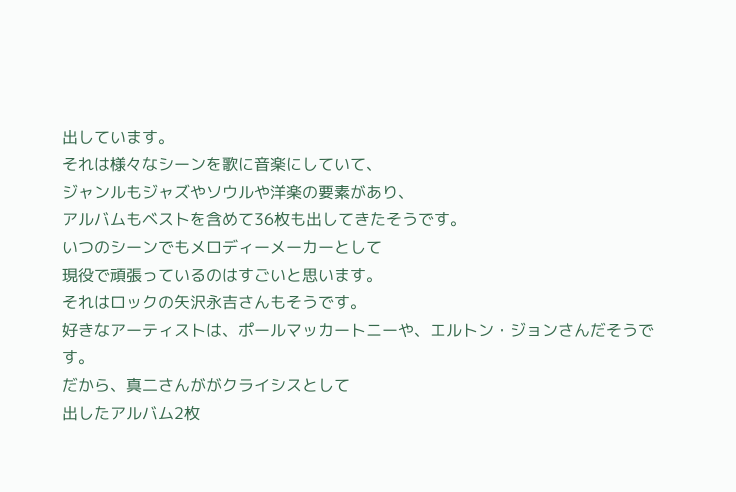出しています。
それは様々なシーンを歌に音楽にしていて、
ジャンルもジャズやソウルや洋楽の要素があり、
アルバムもベストを含めて36枚も出してきたそうです。
いつのシーンでもメロディーメーカーとして
現役で頑張っているのはすごいと思います。
それはロックの矢沢永吉さんもそうです。
好きなアーティストは、ポールマッカートニーや、エルトン・ジョンさんだそうです。
だから、真二さんががクライシスとして
出したアルバム2枚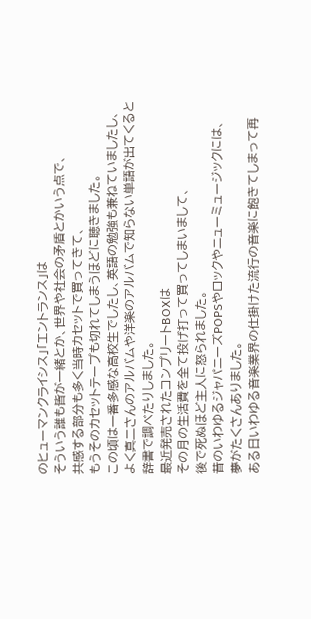のヒューマンクライシス」「エントランス」は
そういう誰も皆が一緒とか、世界や社会の矛盾とかいう点で、
共感する部分も多く当時カセットで買ってきて、
もうそのカセットテープも切れてしまうほどに聴きました。
この頃は一番多感な高校生でしたし、英語の勉強も兼ねていましたし、
よく真二さんのアルバムや洋楽のアルバムで知らない単語が出てくると
辞書で調べたりしました。
最近発売されたコンプリートBOXは
その月の生活費を全て投げ打って買ってしまいまして、
後で死ぬほど主人に怒られました。
昔のいわゆるジャパニーズPOPSやロックやニューミュージックには、
夢がたくさんありました。
ある日いわゆる音楽業界の仕掛けた流行の音楽に飽きてしまって再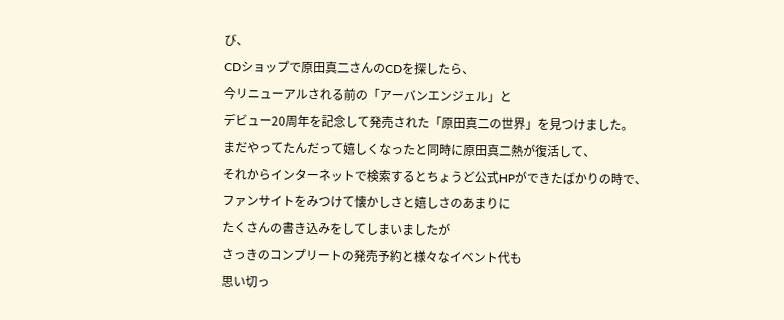び、
CDショップで原田真二さんのCDを探したら、
今リニューアルされる前の「アーバンエンジェル」と
デビュー20周年を記念して発売された「原田真二の世界」を見つけました。
まだやってたんだって嬉しくなったと同時に原田真二熱が復活して、
それからインターネットで検索するとちょうど公式HPができたばかりの時で、
ファンサイトをみつけて懐かしさと嬉しさのあまりに
たくさんの書き込みをしてしまいましたが
さっきのコンプリートの発売予約と様々なイベント代も
思い切っ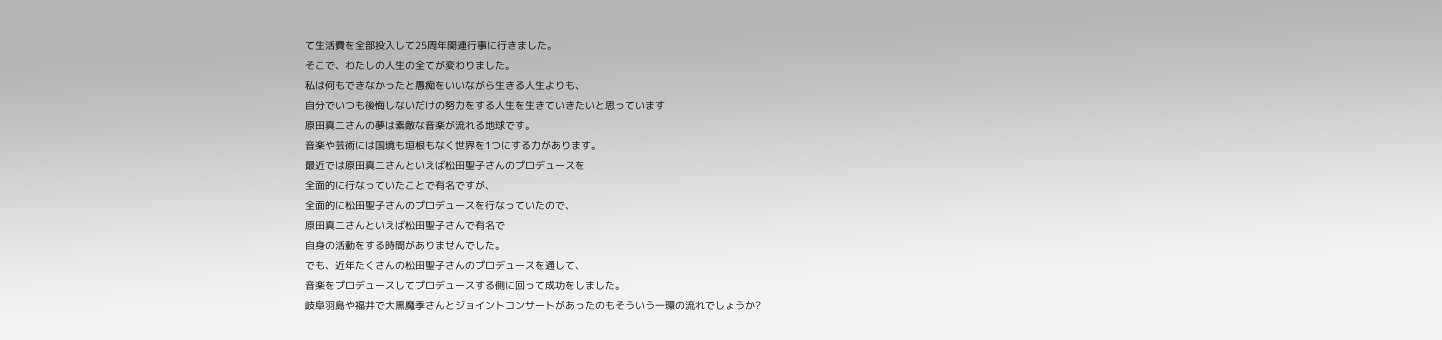て生活費を全部投入して25周年関連行事に行きました。
そこで、わたしの人生の全てが変わりました。
私は何もできなかったと愚痴をいいながら生きる人生よりも、
自分でいつも後悔しないだけの努力をする人生を生きていきたいと思っています
原田真二さんの夢は素敵な音楽が流れる地球です。
音楽や芸術には国境も垣根もなく世界を1つにする力があります。
最近では原田真二さんといえば松田聖子さんのプロデュースを
全面的に行なっていたことで有名ですが、
全面的に松田聖子さんのプロデュースを行なっていたので、
原田真二さんといえば松田聖子さんで有名で
自身の活動をする時間がありませんでした。
でも、近年たくさんの松田聖子さんのプロデュースを通して、
音楽をプロデュースしてプロデュースする側に回って成功をしました。
岐阜羽島や福井で大黒魔季さんとジョイントコンサートがあったのもそういう一環の流れでしょうか?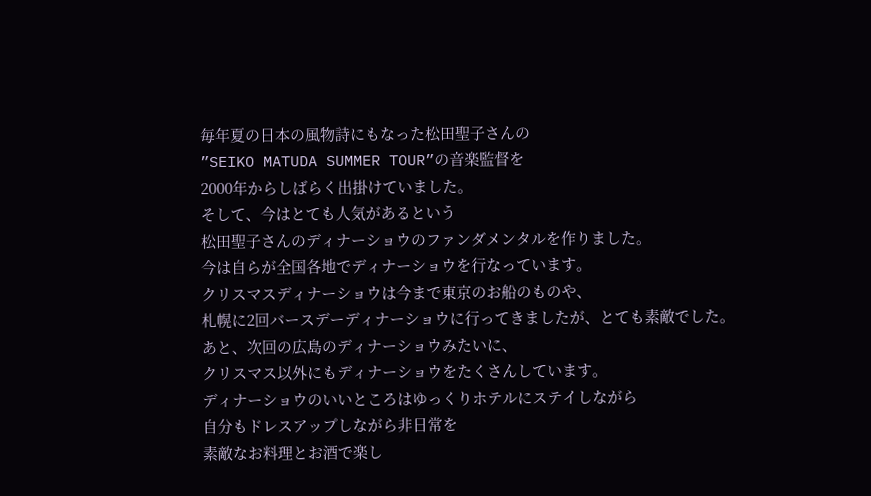毎年夏の日本の風物詩にもなった松田聖子さんの
”SEIKO MATUDA SUMMER TOUR”の音楽監督を
2000年からしばらく出掛けていました。
そして、今はとても人気があるという
松田聖子さんのディナーショウのファンダメンタルを作りました。
今は自らが全国各地でディナーショウを行なっています。
クリスマスディナーショウは今まで東京のお船のものや、
札幌に2回バースデーディナーショウに行ってきましたが、とても素敵でした。
あと、次回の広島のディナーショウみたいに、
クリスマス以外にもディナーショウをたくさんしています。
ディナーショウのいいところはゆっくりホテルにステイしながら
自分もドレスアップしながら非日常を
素敵なお料理とお酒で楽し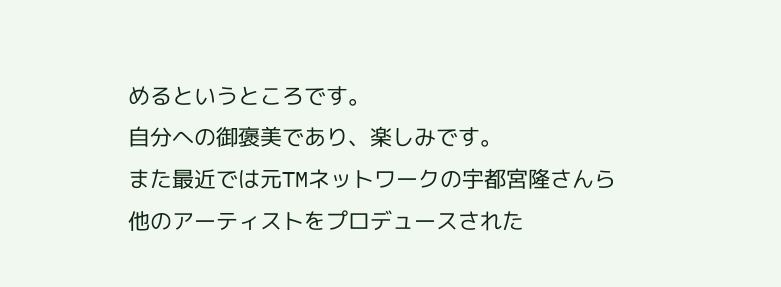めるというところです。
自分への御褒美であり、楽しみです。
また最近では元TMネットワークの宇都宮隆さんら
他のアーティストをプロデュースされた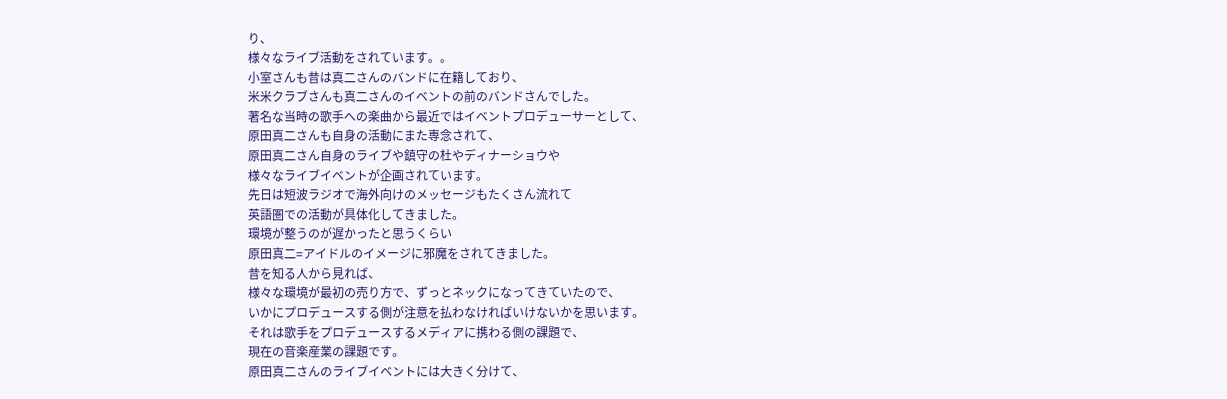り、
様々なライブ活動をされています。。
小室さんも昔は真二さんのバンドに在籍しており、
米米クラブさんも真二さんのイベントの前のバンドさんでした。
著名な当時の歌手への楽曲から最近ではイベントプロデューサーとして、
原田真二さんも自身の活動にまた専念されて、
原田真二さん自身のライブや鎮守の杜やディナーショウや
様々なライブイベントが企画されています。
先日は短波ラジオで海外向けのメッセージもたくさん流れて
英語圏での活動が具体化してきました。
環境が整うのが遅かったと思うくらい
原田真二=アイドルのイメージに邪魔をされてきました。
昔を知る人から見れば、
様々な環境が最初の売り方で、ずっとネックになってきていたので、
いかにプロデュースする側が注意を払わなければいけないかを思います。
それは歌手をプロデュースするメディアに携わる側の課題で、
現在の音楽産業の課題です。
原田真二さんのライブイベントには大きく分けて、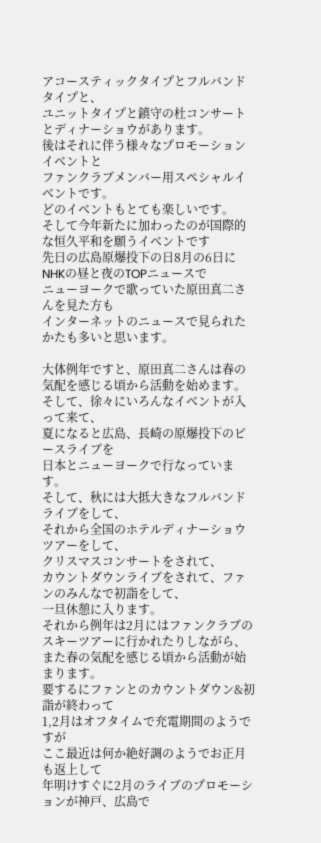アコースティックタイプとフルバンドタイプと、
ユニットタイプと鎮守の杜コンサートとディナーショウがあります。
後はそれに伴う様々なプロモーションイベントと
ファンクラブメンバー用スペシャルイベントです。
どのイベントもとても楽しいです。
そして今年新たに加わったのが国際的な恒久平和を願うイベントです
先日の広島原爆投下の日8月の6日にNHKの昼と夜のTOPニュースで
ニューヨークで歌っていた原田真二さんを見た方も
インターネットのニュースで見られたかたも多いと思います。

大体例年ですと、原田真二さんは春の気配を感じる頃から活動を始めます。
そして、徐々にいろんなイベントが入って来て、
夏になると広島、長崎の原爆投下のピースライブを
日本とニューヨークで行なっています。
そして、秋には大抵大きなフルバンドライブをして、
それから全国のホテルディナーショウツアーをして、
クリスマスコンサートをされて、
カウントダウンライブをされて、ファンのみんなで初詣をして、
一旦休憩に入ります。
それから例年は2月にはファンクラブのスキーツアーに行かれたりしながら、
また春の気配を感じる頃から活動が始まります。
要するにファンとのカウントダウン&初詣が終わって
1,2月はオフタイムで充電期間のようですが
ここ最近は何か絶好調のようでお正月も返上して
年明けすぐに2月のライブのプロモーションが神戸、広島で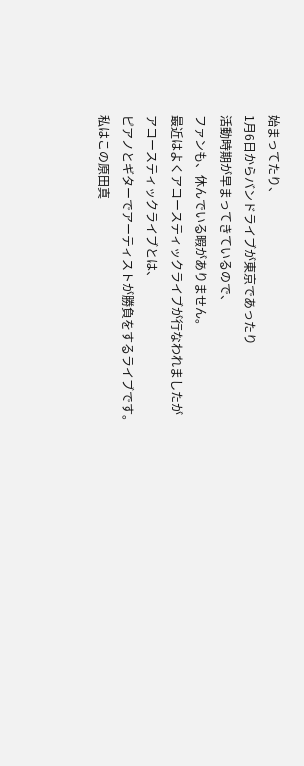始まってたり、
1月6日からバンドライブが東京であったり
活動時期が早まってきているので、
ファンも、休んでいる暇がありません。
最近はよくアコースティックライブが行なわれましたが
アコースティックライブとは、
ピアノとギターでアーティストが勝負をするライブです。
私はこの原田真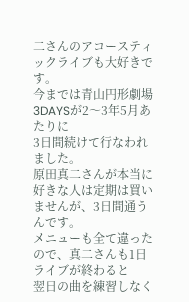二さんのアコースティックライブも大好きです。
今までは青山円形劇場3DAYSが2〜3年5月あたりに
3日間続けて行なわれました。
原田真二さんが本当に好きな人は定期は買いませんが、3日間通うんです。
メニューも全て違ったので、真二さんも1日ライブが終わると
翌日の曲を練習しなく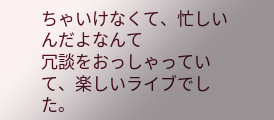ちゃいけなくて、忙しいんだよなんて
冗談をおっしゃっていて、楽しいライブでした。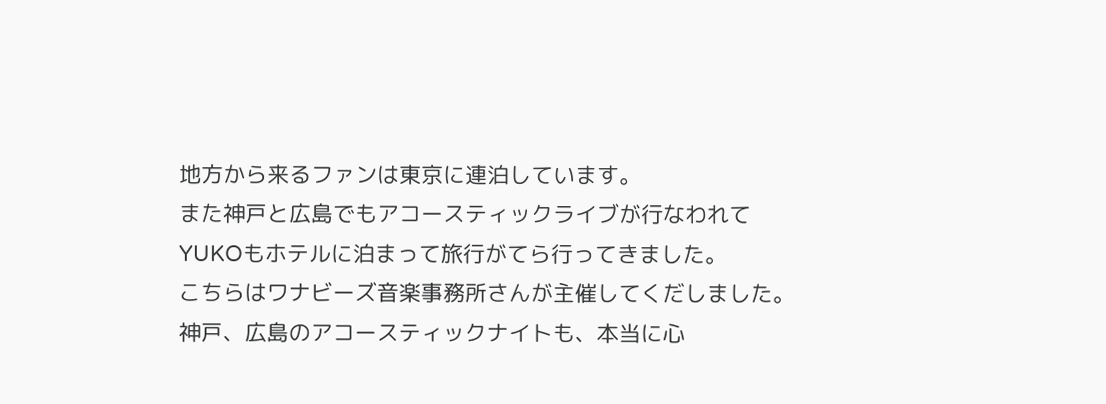地方から来るファンは東京に連泊しています。
また神戸と広島でもアコースティックライブが行なわれて
YUKOもホテルに泊まって旅行がてら行ってきました。
こちらはワナビーズ音楽事務所さんが主催してくだしました。
神戸、広島のアコースティックナイトも、本当に心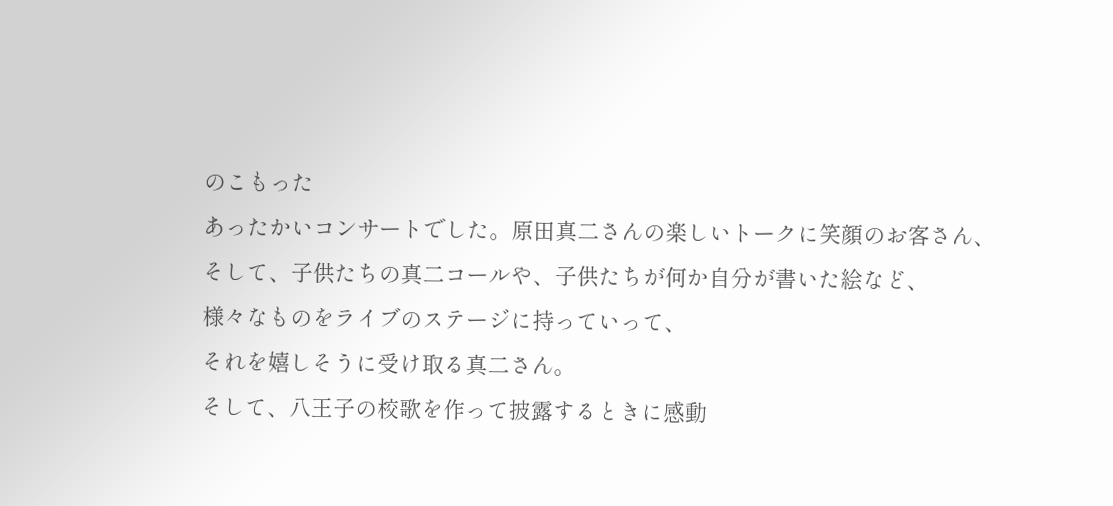のこもった
あったかいコンサートでした。原田真二さんの楽しいトークに笑顔のお客さん、
そして、子供たちの真二コールや、子供たちが何か自分が書いた絵など、
様々なものをライブのステージに持っていって、
それを嬉しそうに受け取る真二さん。
そして、八王子の校歌を作って披露するときに感動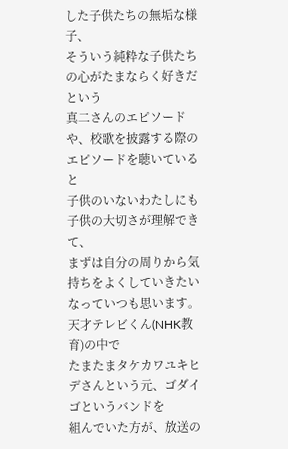した子供たちの無垢な様子、
そういう純粋な子供たちの心がたまならく好きだという
真二さんのエピソードや、校歌を披露する際のエピソードを聴いていると
子供のいないわたしにも子供の大切さが理解できて、
まずは自分の周りから気持ちをよくしていきたいなっていつも思います。
天才テレビくん(NHK教育)の中で
たまたまタケカワユキヒデさんという元、ゴダイゴというバンドを
組んでいた方が、放送の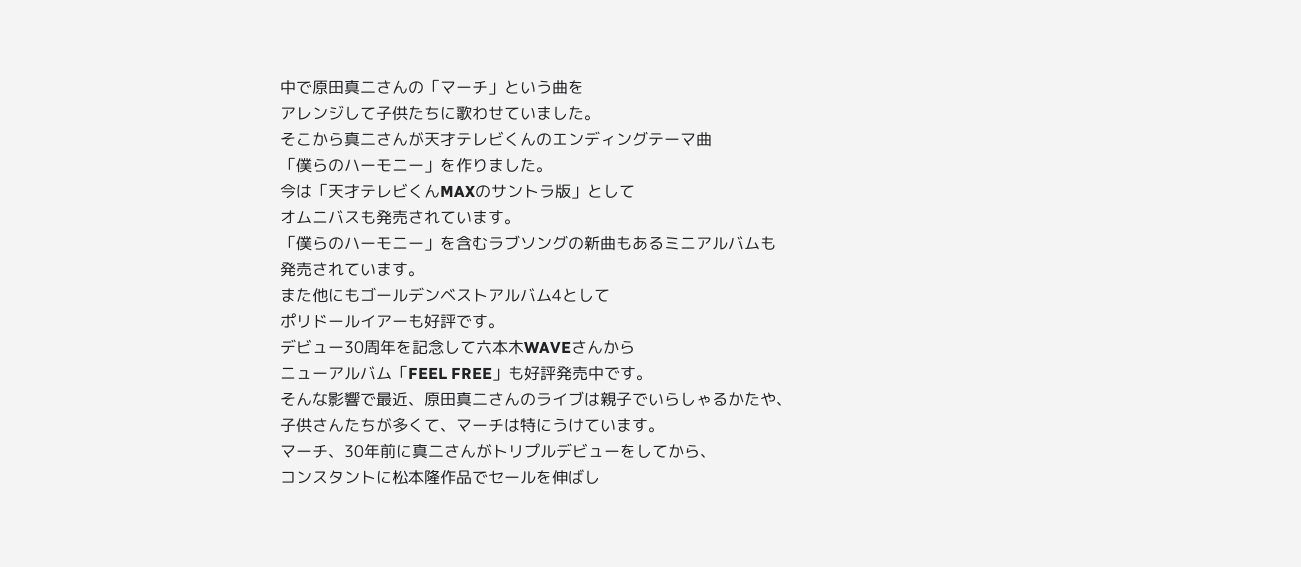中で原田真二さんの「マーチ」という曲を
アレンジして子供たちに歌わせていました。
そこから真二さんが天才テレビくんのエンディングテーマ曲
「僕らのハーモニー」を作りました。
今は「天才テレビくんMAXのサントラ版」として
オムニバスも発売されています。
「僕らのハーモニー」を含むラブソングの新曲もあるミニアルバムも
発売されています。
また他にもゴールデンベストアルバム4として
ポリドールイアーも好評です。
デビュー30周年を記念して六本木WAVEさんから
ニューアルバム「FEEL FREE」も好評発売中です。
そんな影響で最近、原田真二さんのライブは親子でいらしゃるかたや、
子供さんたちが多くて、マーチは特にうけています。
マーチ、30年前に真二さんがトリプルデビューをしてから、
コンスタントに松本隆作品でセールを伸ばし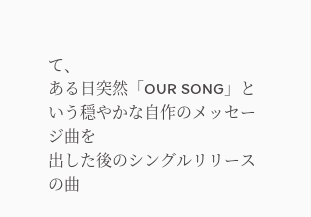て、
ある日突然「OUR SONG」という穏やかな自作のメッセージ曲を
出した後のシングルリリースの曲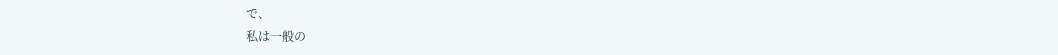で、
私は一般の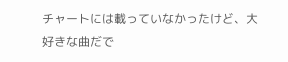チャートには載っていなかったけど、大好きな曲だで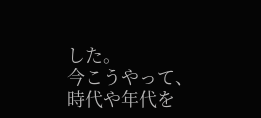した。
今こうやって、時代や年代を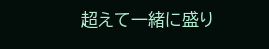超えて一緒に盛り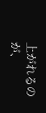上がれるのが、